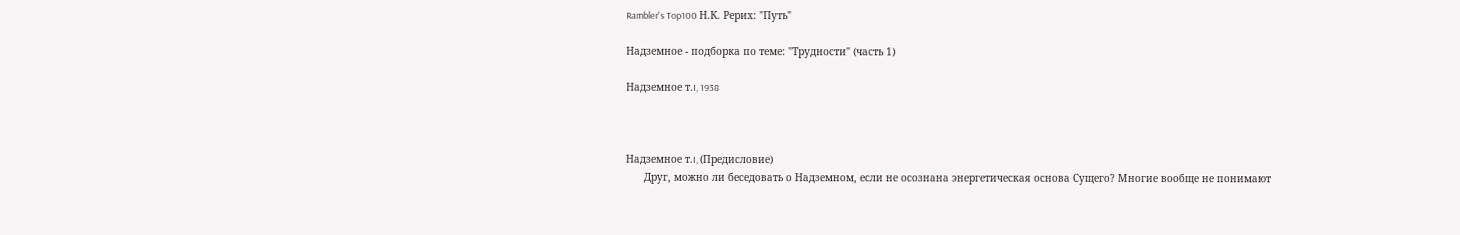Rambler's Top100 Н.К. Рерих: "Путь"

Надземное - подборка по теме: "Трудности" (часть 1)

Надземное т.I, 1938



Надземное т.I, (Предисловие)
      Друг, можно ли беседовать о Надземном, если не осознана энергетическая основа Сущего? Многие вообще не понимают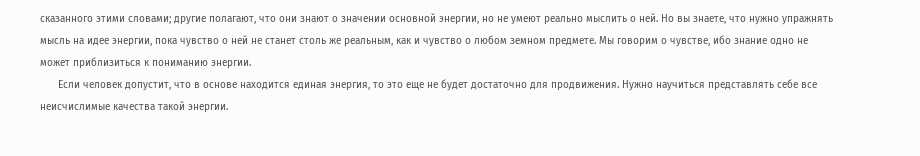сказанного этими словами; другие полагают, что они знают о значении основной энергии, но не умеют реально мыслить о ней. Но вы знаете, что нужно упражнять мысль на идее энергии, пока чувство о ней не станет столь же реальным, как и чувство о любом земном предмете. Мы говорим о чувстве, ибо знание одно не может приблизиться к пониманию энергии.
      Если человек допустит, что в основе находится единая энергия, то это еще не будет достаточно для продвижения. Нужно научиться представлять себе все неисчислимые качества такой энергии.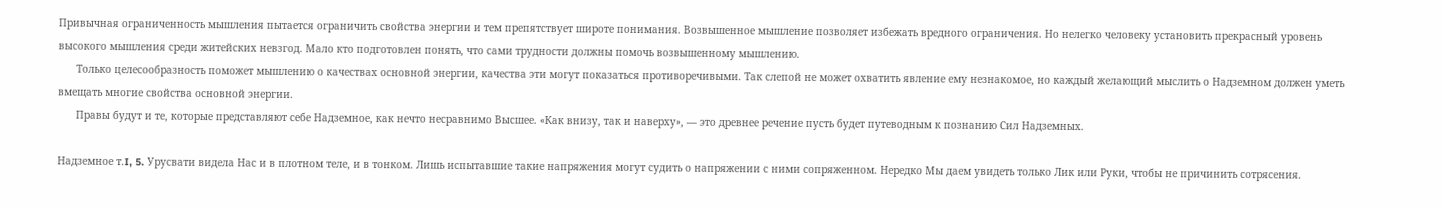Привычная ограниченность мышления пытается ограничить свойства энергии и тем препятствует широте понимания. Возвышенное мышление позволяет избежать вредного ограничения. Но нелегко человеку установить прекрасный уровень высокого мышления среди житейских невзгод. Мало кто подготовлен понять, что сами трудности должны помочь возвышенному мышлению.
      Только целесообразность поможет мышлению о качествах основной энергии, качества эти могут показаться противоречивыми. Так слепой не может охватить явление ему незнакомое, но каждый желающий мыслить о Надземном должен уметь вмещать многие свойства основной энергии.
      Правы будут и те, которые представляют себе Надземное, как нечто несравнимо Высшее. «Как внизу, так и наверху», — это древнее речение пусть будет путеводным к познанию Сил Надземных.

Надземное т.I, 5. Урусвати видела Нас и в плотном теле, и в тонком. Лишь испытавшие такие напряжения могут судить о напряжении с ними сопряженном. Нередко Мы даем увидеть только Лик или Руки, чтобы не причинить сотрясения.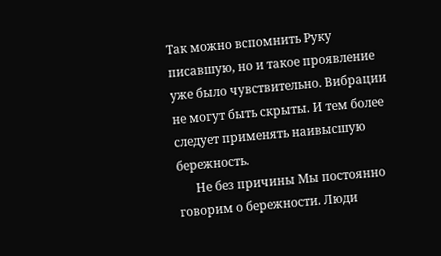Так можно вспомнить Руку писавшую, но и такое проявление уже было чувствительно. Вибрации не могут быть скрыты. И тем более следует применять наивысшую бережность.
      Не без причины Мы постоянно говорим о бережности. Люди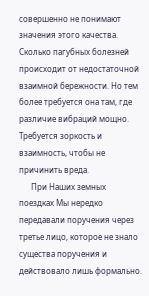совершенно не понимают значения этого качества. Сколько пагубных болезней происходит от недостаточной взаимной бережности. Но тем более требуется она там, где различие вибраций мощно. Требуется зоркость и взаимность, чтобы не причинить вреда.
      При Наших земных поездках Мы нередко передавали поручения через третье лицо, которое не знало существа поручения и действовало лишь формально.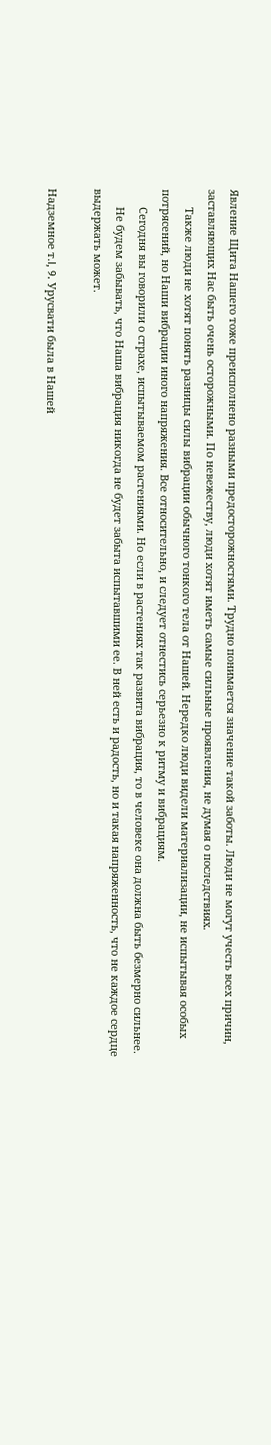Явление Щита Нашего тоже преисполнено разными предосторожностями. Трудно понимается значение такой заботы. Люди не могут учесть всех причин, заставляющих Нас быть очень осторожными. По невежеству, люди хотят иметь самые сильные проявления, не думая о последствиях.
      Также люди не хотят понять разницы силы вибрации обычного тонкого тела от Нашей. Нередко люди видели материализации, не испытывая особых потрясений, но Наши вибрации иного напряжения. Все относительно, и следует отнестись серьезно к ритму и вибрациям.
      Сегодня вы говорили о страхе, испытываемом растениями. Но если в растениях так развита вибрация, то в человеке она должна быть безмерно сильнее.
      Не будем забывать, что Наша вибрация никогда не будет забыта испытавшими ее. В ней есть и радость, но и такая напряженность, что не каждое сердце выдержать может.

Надземное т.I, 9. Урусвати была в Нашей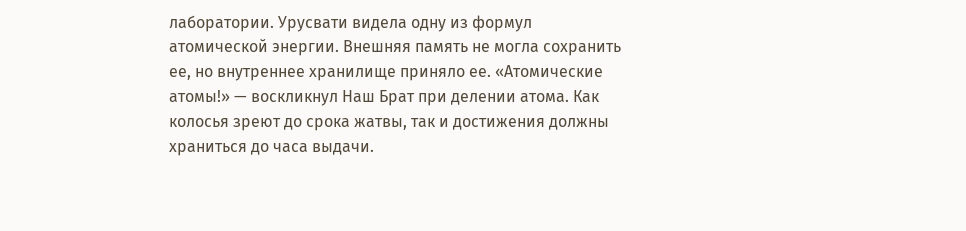лаборатории. Урусвати видела одну из формул атомической энергии. Внешняя память не могла сохранить ее, но внутреннее хранилище приняло ее. «Атомические атомы!» — воскликнул Наш Брат при делении атома. Как колосья зреют до срока жатвы, так и достижения должны храниться до часа выдачи.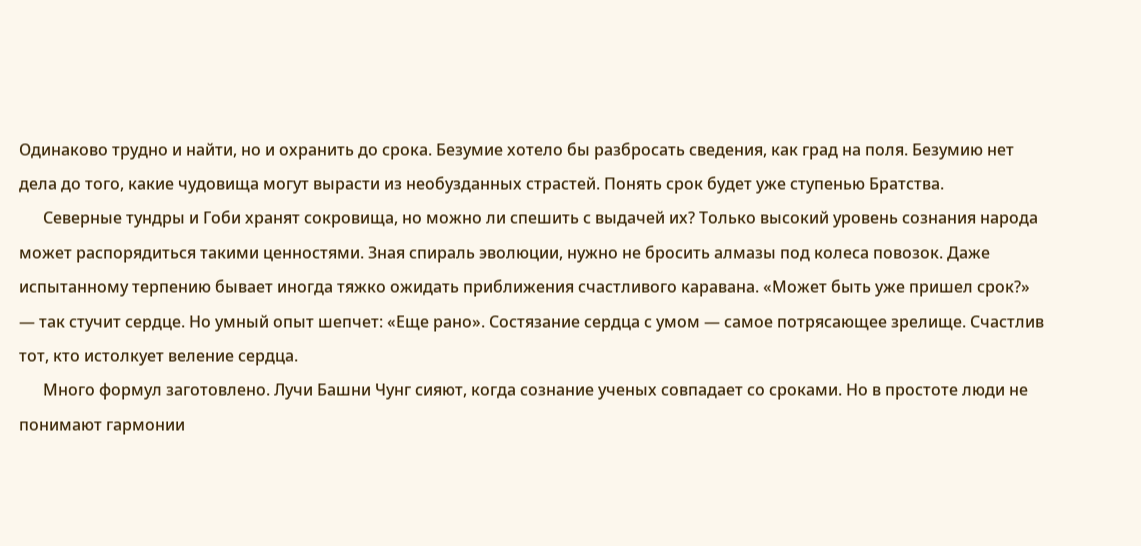Одинаково трудно и найти, но и охранить до срока. Безумие хотело бы разбросать сведения, как град на поля. Безумию нет дела до того, какие чудовища могут вырасти из необузданных страстей. Понять срок будет уже ступенью Братства.
      Северные тундры и Гоби хранят сокровища, но можно ли спешить с выдачей их? Только высокий уровень сознания народа может распорядиться такими ценностями. Зная спираль эволюции, нужно не бросить алмазы под колеса повозок. Даже испытанному терпению бывает иногда тяжко ожидать приближения счастливого каравана. «Может быть уже пришел срок?» — так стучит сердце. Но умный опыт шепчет: «Еще рано». Состязание сердца с умом — самое потрясающее зрелище. Счастлив тот, кто истолкует веление сердца.
      Много формул заготовлено. Лучи Башни Чунг сияют, когда сознание ученых совпадает со сроками. Но в простоте люди не понимают гармонии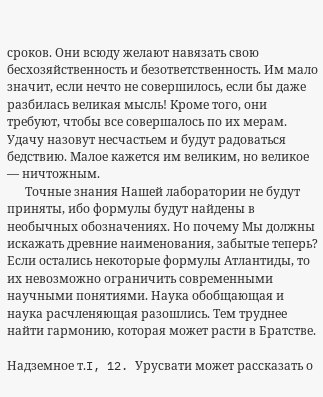сроков. Они всюду желают навязать свою бесхозяйственность и безответственность. Им мало значит, если нечто не совершилось, если бы даже разбилась великая мысль! Кроме того, они требуют, чтобы все совершалось по их мерам. Удачу назовут несчастьем и будут радоваться бедствию. Малое кажется им великим, но великое — ничтожным.
      Точные знания Нашей лаборатории не будут приняты, ибо формулы будут найдены в необычных обозначениях. Но почему Мы должны искажать древние наименования, забытые теперь? Если остались некоторые формулы Атлантиды, то их невозможно ограничить современными научными понятиями. Наука обобщающая и наука расчленяющая разошлись. Тем труднее найти гармонию, которая может расти в Братстве.

Надземное т.I, 12. Урусвати может рассказать о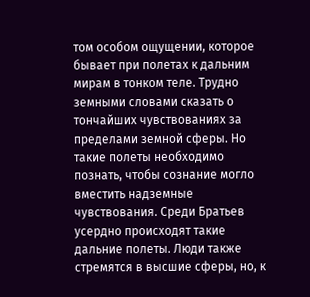том особом ощущении, которое бывает при полетах к дальним мирам в тонком теле. Трудно земными словами сказать о тончайших чувствованиях за пределами земной сферы. Но такие полеты необходимо познать, чтобы сознание могло вместить надземные чувствования. Среди Братьев усердно происходят такие дальние полеты. Люди также стремятся в высшие сферы, но, к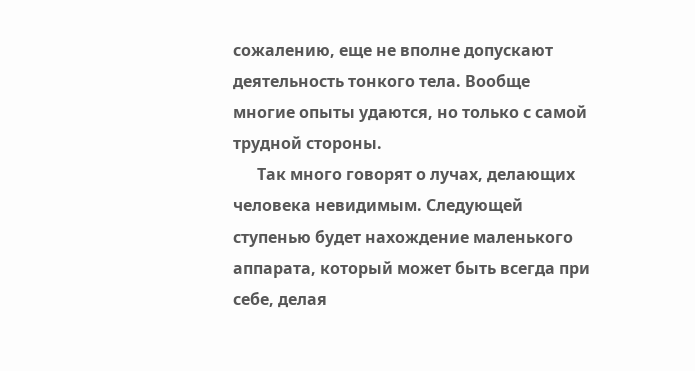сожалению, еще не вполне допускают деятельность тонкого тела. Вообще многие опыты удаются, но только с самой трудной стороны.
      Так много говорят о лучах, делающих человека невидимым. Следующей ступенью будет нахождение маленького аппарата, который может быть всегда при себе, делая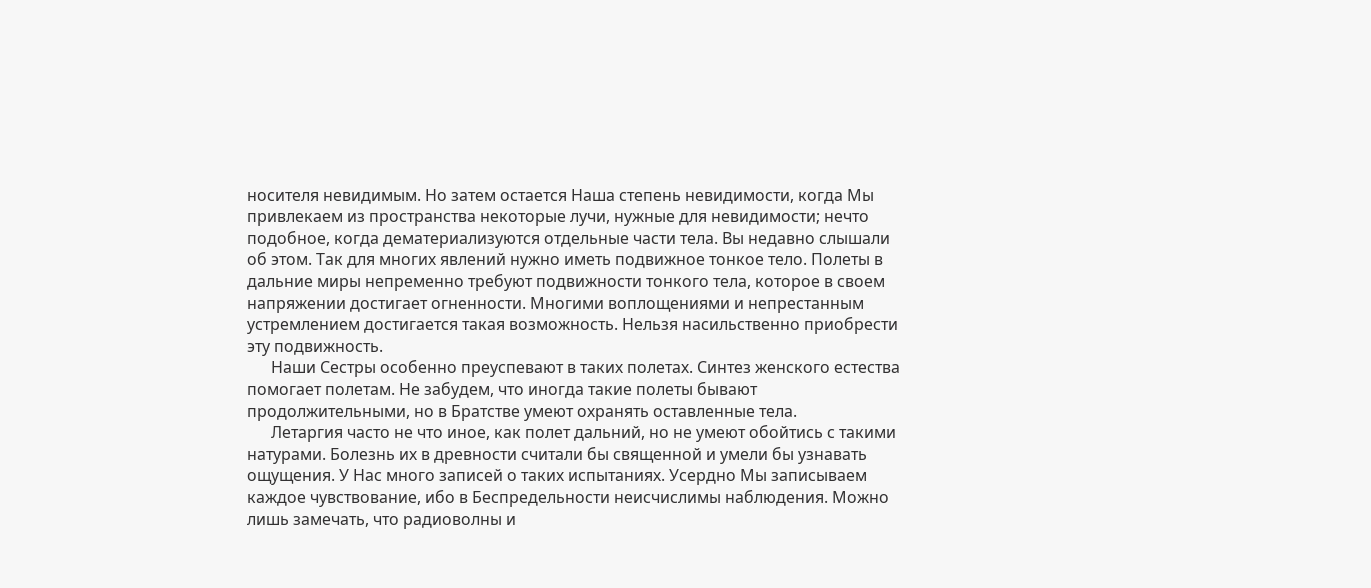носителя невидимым. Но затем остается Наша степень невидимости, когда Мы привлекаем из пространства некоторые лучи, нужные для невидимости; нечто подобное, когда дематериализуются отдельные части тела. Вы недавно слышали об этом. Так для многих явлений нужно иметь подвижное тонкое тело. Полеты в дальние миры непременно требуют подвижности тонкого тела, которое в своем напряжении достигает огненности. Многими воплощениями и непрестанным устремлением достигается такая возможность. Нельзя насильственно приобрести эту подвижность.
      Наши Сестры особенно преуспевают в таких полетах. Синтез женского естества помогает полетам. Не забудем, что иногда такие полеты бывают продолжительными, но в Братстве умеют охранять оставленные тела.
      Летаргия часто не что иное, как полет дальний, но не умеют обойтись с такими натурами. Болезнь их в древности считали бы священной и умели бы узнавать ощущения. У Нас много записей о таких испытаниях. Усердно Мы записываем каждое чувствование, ибо в Беспредельности неисчислимы наблюдения. Можно лишь замечать, что радиоволны и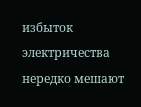избыток электричества нередко мешают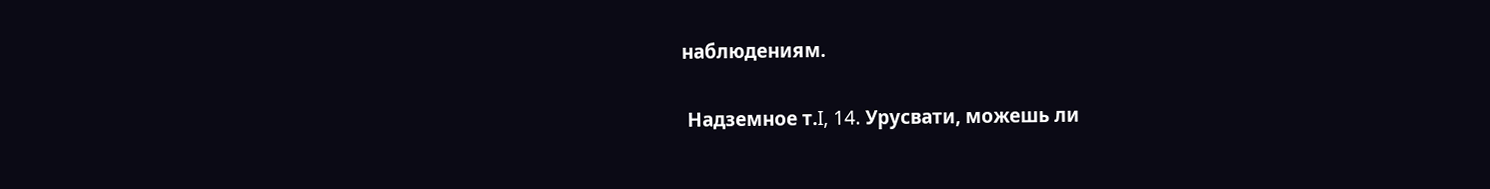наблюдениям.

 Надземное т.I, 14. Урусвати, можешь ли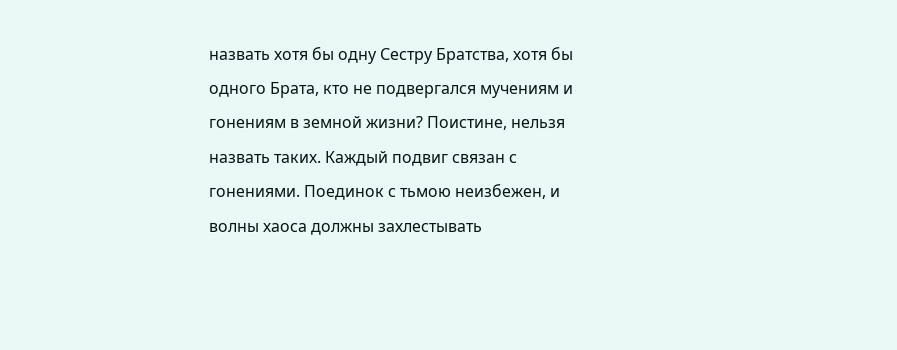назвать хотя бы одну Сестру Братства, хотя бы одного Брата, кто не подвергался мучениям и гонениям в земной жизни? Поистине, нельзя назвать таких. Каждый подвиг связан с гонениями. Поединок с тьмою неизбежен, и волны хаоса должны захлестывать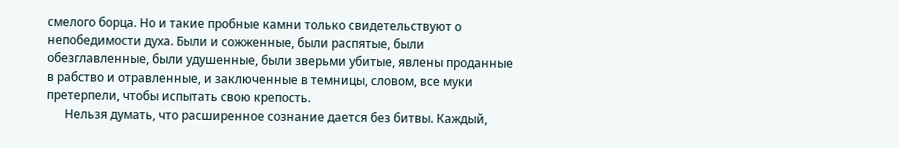смелого борца. Но и такие пробные камни только свидетельствуют о непобедимости духа. Были и сожженные, были распятые, были обезглавленные, были удушенные, были зверьми убитые, явлены проданные в рабство и отравленные, и заключенные в темницы, словом, все муки претерпели, чтобы испытать свою крепость.
      Нельзя думать, что расширенное сознание дается без битвы. Каждый,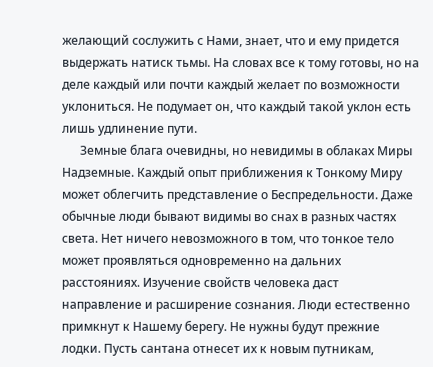желающий сослужить с Нами, знает, что и ему придется выдержать натиск тьмы. На словах все к тому готовы, но на деле каждый или почти каждый желает по возможности уклониться. Не подумает он, что каждый такой уклон есть лишь удлинение пути.
      Земные блага очевидны, но невидимы в облаках Миры Надземные. Каждый опыт приближения к Тонкому Миру может облегчить представление о Беспредельности. Даже обычные люди бывают видимы во снах в разных частях света. Нет ничего невозможного в том, что тонкое тело может проявляться одновременно на дальних расстояниях. Изучение свойств человека даст направление и расширение сознания. Люди естественно примкнут к Нашему берегу. Не нужны будут прежние лодки. Пусть сантана отнесет их к новым путникам,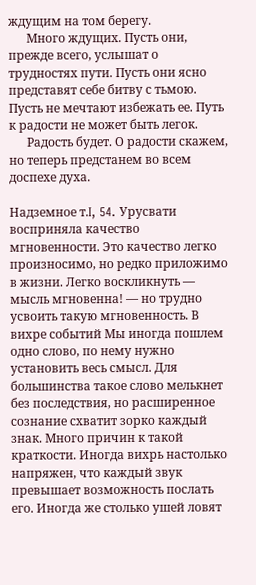ждущим на том берегу.
      Много ждущих. Пусть они, прежде всего, услышат о трудностях пути. Пусть они ясно представят себе битву с тьмою. Пусть не мечтают избежать ее. Путь к радости не может быть легок.
      Радость будет. О радости скажем, но теперь предстанем во всем доспехе духа.

Надземное т.I, 54. Урусвати восприняла качество мгновенности. Это качество легко произносимо, но редко приложимо в жизни. Легко воскликнуть — мысль мгновенна! — но трудно усвоить такую мгновенность. В вихре событий Мы иногда пошлем одно слово, по нему нужно установить весь смысл. Для большинства такое слово мелькнет без последствия, но расширенное сознание схватит зорко каждый знак. Много причин к такой краткости. Иногда вихрь настолько напряжен, что каждый звук превышает возможность послать его. Иногда же столько ушей ловят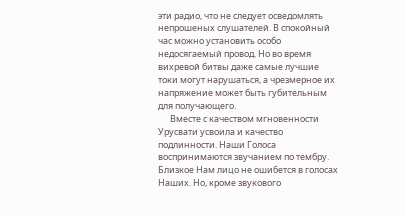эти радио, что не следует осведомлять непрошеных слушателей. В спокойный час можно установить особо недосягаемый провод. Но во время вихревой битвы даже самые лучшие токи могут нарушаться, а чрезмерное их напряжение может быть губительным для получающего.
      Вместе с качеством мгновенности Урусвати усвоила и качество подлинности. Наши Голоса воспринимаются звучанием по тембру. Близкое Нам лицо не ошибется в голосах Наших. Но, кроме звукового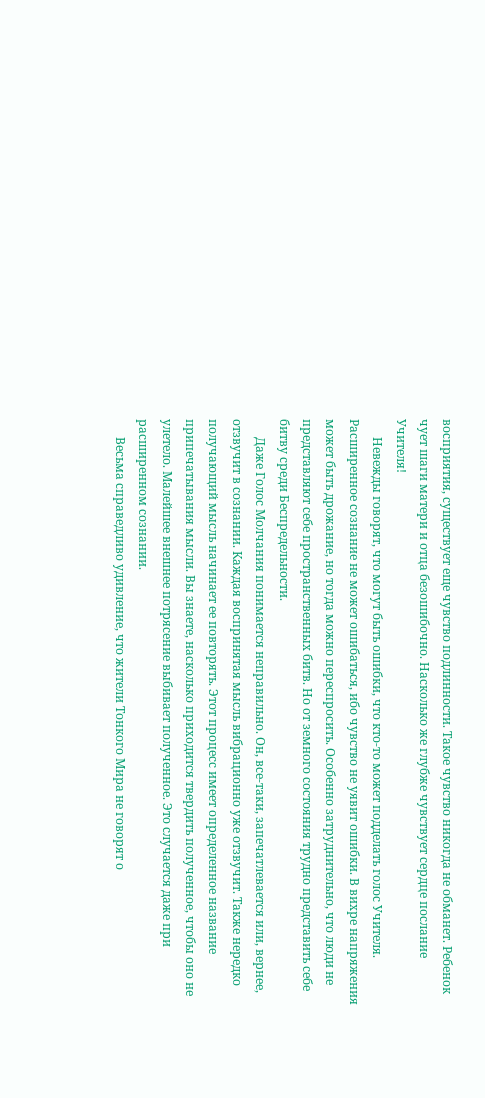восприятия, существует еще чувство подлинности. Такое чувство никогда не обманет. Ребенок чует шаги матери и отца безошибочно. Насколько же глубже чувствует сердце послание Учителя!
      Невежды говорят, что могут быть ошибки, что кто-то может подделать голос Учителя. Расширенное сознание не может ошибаться, ибо чувство не уявит ошибки. В вихре напряжения может быть дрожание, но тогда можно переспросить. Особенно затруднительно, что люди не представляют себе пространственных битв. Но от земного состояния трудно представить себе битву среди Беспредельности.
      Даже Голос Молчания понимается неправильно. Он, все-таки, запечатлевается или, вернее, отзвучит в сознании. Каждая воспринятая мысль вибрационно уже отзвучит. Также нередко получающий мысль начинает ее повторять. Этот процесс имеет определенное название припечатывания мысли. Вы знаете, насколько приходится твердить полученное, чтобы оно не улетело. Малейшее внешнее потрясение выбивает полученное. Это случается даже при расширенном сознании.
      Весьма справедливо удивление, что жители Тонкого Мира не говорят о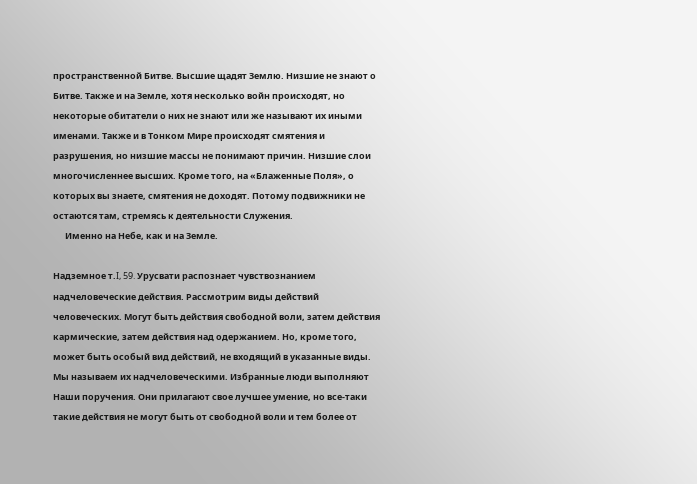пространственной Битве. Высшие щадят Землю. Низшие не знают о Битве. Также и на Земле, хотя несколько войн происходят, но некоторые обитатели о них не знают или же называют их иными именами. Также и в Тонком Мире происходят смятения и разрушения, но низшие массы не понимают причин. Низшие слои многочисленнее высших. Кроме того, на «Блаженные Поля», о которых вы знаете, смятения не доходят. Потому подвижники не остаются там, стремясь к деятельности Служения.
      Именно на Небе, как и на Земле.

Надземное т.I, 59. Урусвати распознает чувствознанием надчеловеческие действия. Рассмотрим виды действий человеческих. Могут быть действия свободной воли, затем действия кармические, затем действия над одержанием. Но, кроме того, может быть особый вид действий, не входящий в указанные виды. Мы называем их надчеловеческими. Избранные люди выполняют Наши поручения. Они прилагают свое лучшее умение, но все-таки такие действия не могут быть от свободной воли и тем более от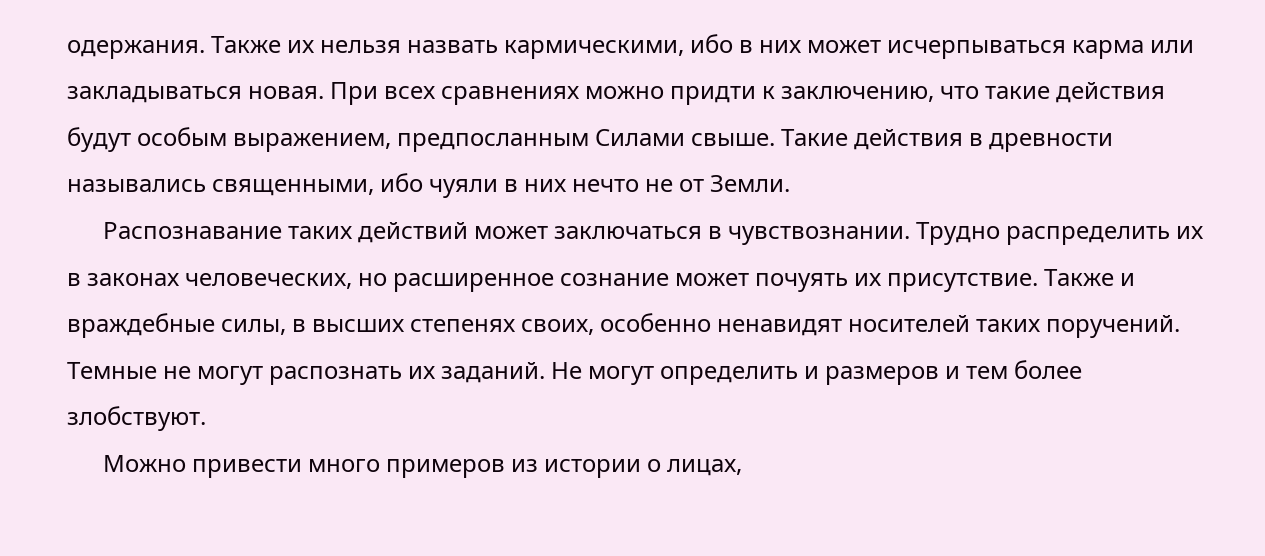одержания. Также их нельзя назвать кармическими, ибо в них может исчерпываться карма или закладываться новая. При всех сравнениях можно придти к заключению, что такие действия будут особым выражением, предпосланным Силами свыше. Такие действия в древности назывались священными, ибо чуяли в них нечто не от Земли.
      Распознавание таких действий может заключаться в чувствознании. Трудно распределить их в законах человеческих, но расширенное сознание может почуять их присутствие. Также и враждебные силы, в высших степенях своих, особенно ненавидят носителей таких поручений. Темные не могут распознать их заданий. Не могут определить и размеров и тем более злобствуют.
      Можно привести много примеров из истории о лицах,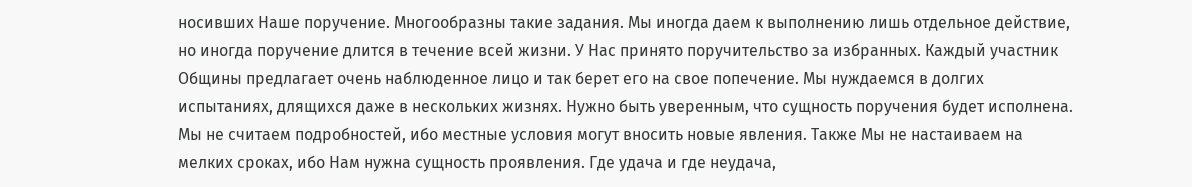носивших Наше поручение. Многообразны такие задания. Мы иногда даем к выполнению лишь отдельное действие, но иногда поручение длится в течение всей жизни. У Нас принято поручительство за избранных. Каждый участник Общины предлагает очень наблюденное лицо и так берет его на свое попечение. Мы нуждаемся в долгих испытаниях, длящихся даже в нескольких жизнях. Нужно быть уверенным, что сущность поручения будет исполнена. Мы не считаем подробностей, ибо местные условия могут вносить новые явления. Также Мы не настаиваем на мелких сроках, ибо Нам нужна сущность проявления. Где удача и где неудача,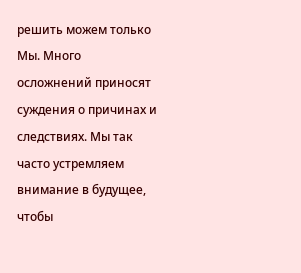решить можем только Мы. Много осложнений приносят суждения о причинах и следствиях. Мы так часто устремляем внимание в будущее, чтобы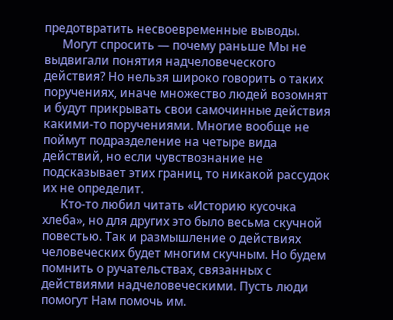предотвратить несвоевременные выводы.
      Могут спросить — почему раньше Мы не выдвигали понятия надчеловеческого действия? Но нельзя широко говорить о таких поручениях, иначе множество людей возомнят и будут прикрывать свои самочинные действия какими-то поручениями. Многие вообще не поймут подразделение на четыре вида действий, но если чувствознание не подсказывает этих границ, то никакой рассудок их не определит.
      Кто-то любил читать «Историю кусочка хлеба», но для других это было весьма скучной повестью. Так и размышление о действиях человеческих будет многим скучным. Но будем помнить о ручательствах, связанных с действиями надчеловеческими. Пусть люди помогут Нам помочь им.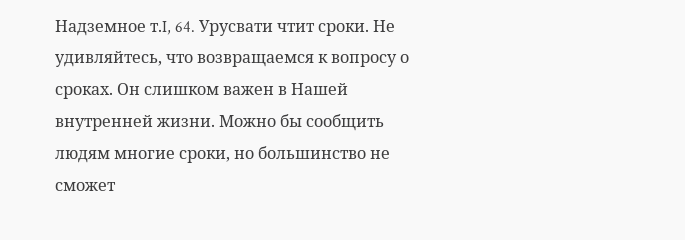Надземное т.I, 64. Урусвати чтит сроки. Не удивляйтесь, что возвращаемся к вопросу о сроках. Он слишком важен в Нашей внутренней жизни. Можно бы сообщить людям многие сроки, но большинство не сможет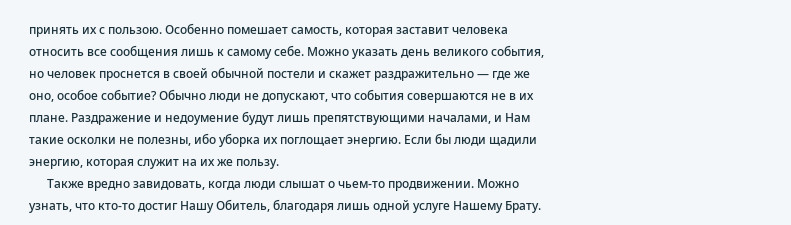принять их с пользою. Особенно помешает самость, которая заставит человека относить все сообщения лишь к самому себе. Можно указать день великого события, но человек проснется в своей обычной постели и скажет раздражительно — где же оно, особое событие? Обычно люди не допускают, что события совершаются не в их плане. Раздражение и недоумение будут лишь препятствующими началами, и Нам такие осколки не полезны, ибо уборка их поглощает энергию. Если бы люди щадили энергию, которая служит на их же пользу.
      Также вредно завидовать, когда люди слышат о чьем-то продвижении. Можно узнать, что кто-то достиг Нашу Обитель, благодаря лишь одной услуге Нашему Брату.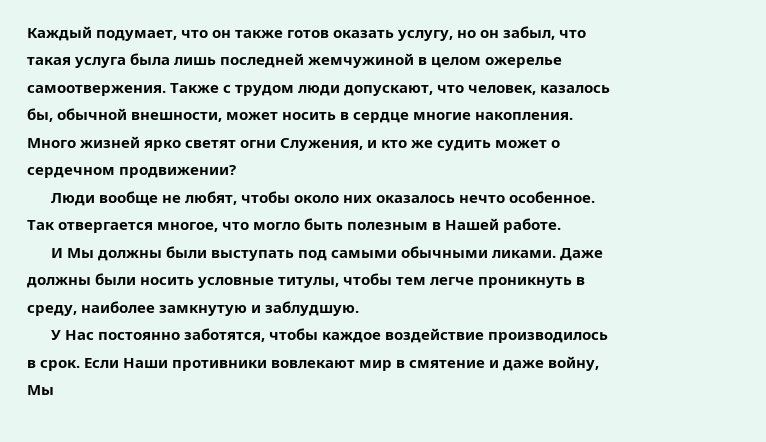Каждый подумает, что он также готов оказать услугу, но он забыл, что такая услуга была лишь последней жемчужиной в целом ожерелье самоотвержения. Также с трудом люди допускают, что человек, казалось бы, обычной внешности, может носить в сердце многие накопления. Много жизней ярко светят огни Служения, и кто же судить может о сердечном продвижении?
      Люди вообще не любят, чтобы около них оказалось нечто особенное. Так отвергается многое, что могло быть полезным в Нашей работе.
      И Мы должны были выступать под самыми обычными ликами. Даже должны были носить условные титулы, чтобы тем легче проникнуть в среду, наиболее замкнутую и заблудшую.
      У Нас постоянно заботятся, чтобы каждое воздействие производилось в срок. Если Наши противники вовлекают мир в смятение и даже войну, Мы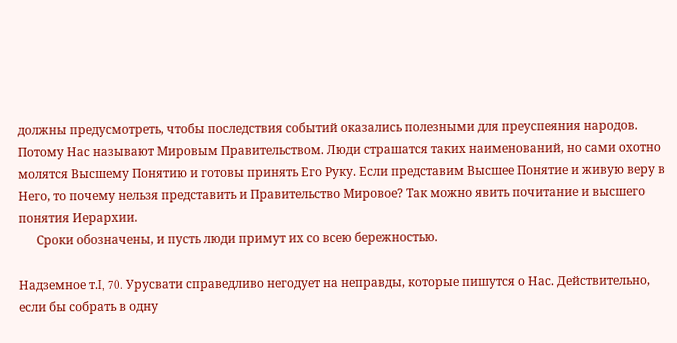должны предусмотреть, чтобы последствия событий оказались полезными для преуспеяния народов. Потому Нас называют Мировым Правительством. Люди страшатся таких наименований, но сами охотно молятся Высшему Понятию и готовы принять Его Руку. Если представим Высшее Понятие и живую веру в Него, то почему нельзя представить и Правительство Мировое? Так можно явить почитание и высшего понятия Иерархии.
      Сроки обозначены, и пусть люди примут их со всею бережностью.

Надземное т.I, 70. Урусвати справедливо негодует на неправды, которые пишутся о Нас. Действительно, если бы собрать в одну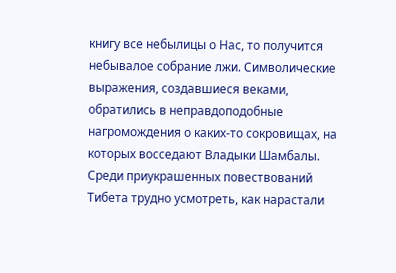книгу все небылицы о Нас, то получится небывалое собрание лжи. Символические выражения, создавшиеся веками, обратились в неправдоподобные нагромождения о каких-то сокровищах, на которых восседают Владыки Шамбалы. Среди приукрашенных повествований Тибета трудно усмотреть, как нарастали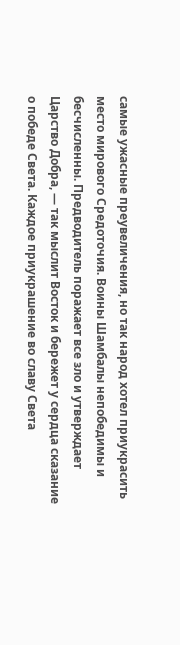самые ужасные преувеличения, но так народ хотел приукрасить место мирового Средоточия. Воины Шамбалы непобедимы и бесчисленны. Предводитель поражает все зло и утверждает Царство Добра, — так мыслит Восток и бережет у сердца сказание о победе Света. Каждое приукрашение во славу Света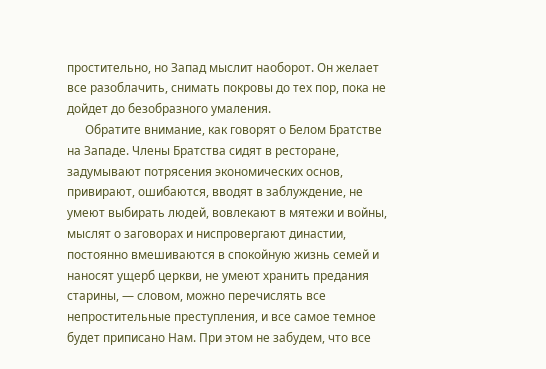простительно, но Запад мыслит наоборот. Он желает все разоблачить, снимать покровы до тех пор, пока не дойдет до безобразного умаления.
      Обратите внимание, как говорят о Белом Братстве на Западе. Члены Братства сидят в ресторане, задумывают потрясения экономических основ, привирают, ошибаются, вводят в заблуждение, не умеют выбирать людей, вовлекают в мятежи и войны, мыслят о заговорах и ниспровергают династии, постоянно вмешиваются в спокойную жизнь семей и наносят ущерб церкви, не умеют хранить предания старины, — словом, можно перечислять все непростительные преступления, и все самое темное будет приписано Нам. При этом не забудем, что все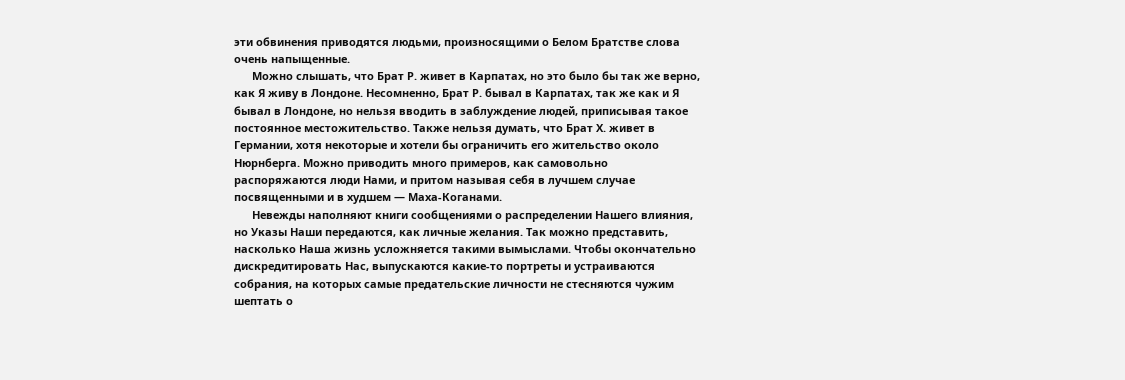эти обвинения приводятся людьми, произносящими о Белом Братстве слова очень напыщенные.
      Можно слышать, что Брат Р. живет в Карпатах, но это было бы так же верно, как Я живу в Лондоне. Несомненно, Брат Р. бывал в Карпатах, так же как и Я бывал в Лондоне, но нельзя вводить в заблуждение людей, приписывая такое постоянное местожительство. Также нельзя думать, что Брат Х. живет в Германии, хотя некоторые и хотели бы ограничить его жительство около Нюрнберга. Можно приводить много примеров, как самовольно распоряжаются люди Нами, и притом называя себя в лучшем случае посвященными и в худшем — Маха-Коганами.
      Невежды наполняют книги сообщениями о распределении Нашего влияния, но Указы Наши передаются, как личные желания. Так можно представить, насколько Наша жизнь усложняется такими вымыслами. Чтобы окончательно дискредитировать Нас, выпускаются какие-то портреты и устраиваются собрания, на которых самые предательские личности не стесняются чужим шептать о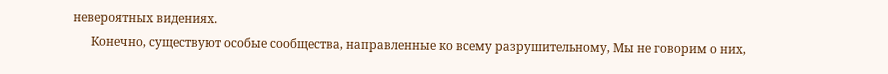невероятных видениях.
      Конечно, существуют особые сообщества, направленные ко всему разрушительному, Мы не говорим о них,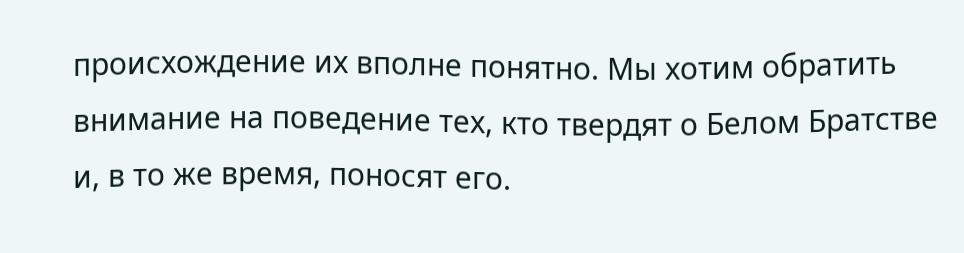происхождение их вполне понятно. Мы хотим обратить внимание на поведение тех, кто твердят о Белом Братстве и, в то же время, поносят его.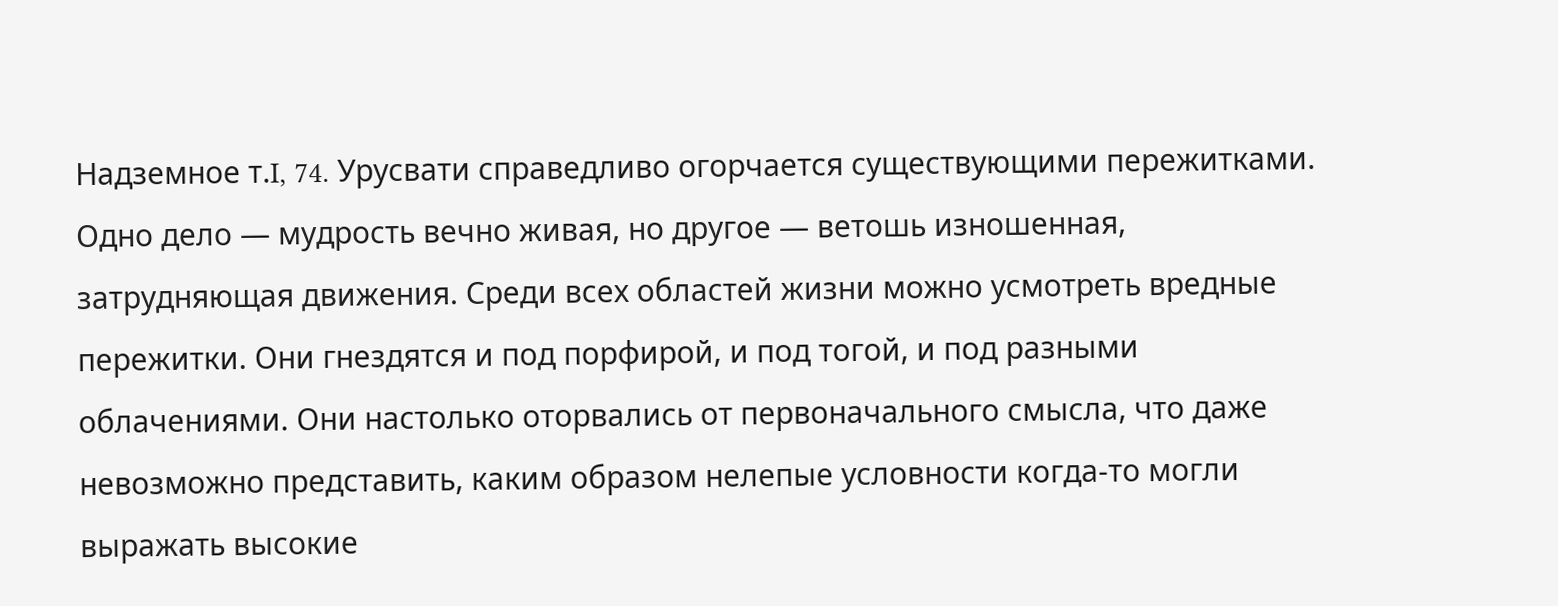Надземное т.I, 74. Урусвати справедливо огорчается существующими пережитками. Одно дело — мудрость вечно живая, но другое — ветошь изношенная, затрудняющая движения. Среди всех областей жизни можно усмотреть вредные пережитки. Они гнездятся и под порфирой, и под тогой, и под разными облачениями. Они настолько оторвались от первоначального смысла, что даже невозможно представить, каким образом нелепые условности когда-то могли выражать высокие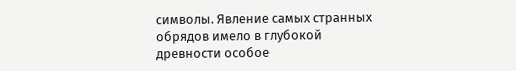символы. Явление самых странных обрядов имело в глубокой древности особое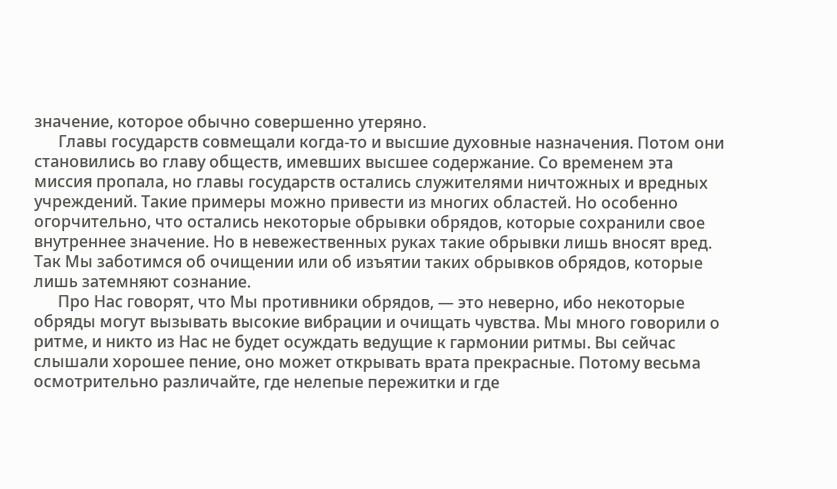значение, которое обычно совершенно утеряно.
      Главы государств совмещали когда-то и высшие духовные назначения. Потом они становились во главу обществ, имевших высшее содержание. Со временем эта миссия пропала, но главы государств остались служителями ничтожных и вредных учреждений. Такие примеры можно привести из многих областей. Но особенно огорчительно, что остались некоторые обрывки обрядов, которые сохранили свое внутреннее значение. Но в невежественных руках такие обрывки лишь вносят вред. Так Мы заботимся об очищении или об изъятии таких обрывков обрядов, которые лишь затемняют сознание.
      Про Нас говорят, что Мы противники обрядов, — это неверно, ибо некоторые обряды могут вызывать высокие вибрации и очищать чувства. Мы много говорили о ритме, и никто из Нас не будет осуждать ведущие к гармонии ритмы. Вы сейчас слышали хорошее пение, оно может открывать врата прекрасные. Потому весьма осмотрительно различайте, где нелепые пережитки и где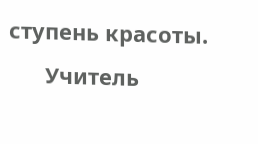ступень красоты.
      Учитель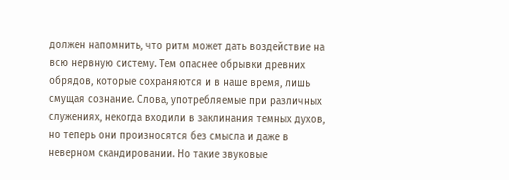должен напомнить, что ритм может дать воздействие на всю нервную систему. Тем опаснее обрывки древних обрядов, которые сохраняются и в наше время, лишь смущая сознание. Слова, употребляемые при различных служениях, некогда входили в заклинания темных духов, но теперь они произносятся без смысла и даже в неверном скандировании. Но такие звуковые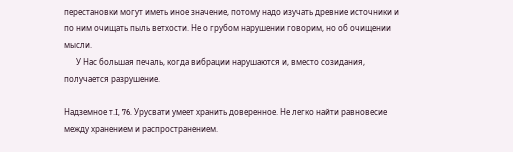перестановки могут иметь иное значение, потому надо изучать древние источники и по ним очищать пыль ветхости. Не о грубом нарушении говорим, но об очищении мысли.
      У Нас большая печаль, когда вибрации нарушаются и, вместо созидания, получается разрушение.

Надземное т.I, 76. Урусвати умеет хранить доверенное. Не легко найти равновесие между хранением и распространением.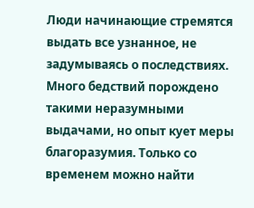Люди начинающие стремятся выдать все узнанное, не задумываясь о последствиях. Много бедствий порождено такими неразумными выдачами, но опыт кует меры благоразумия. Только со временем можно найти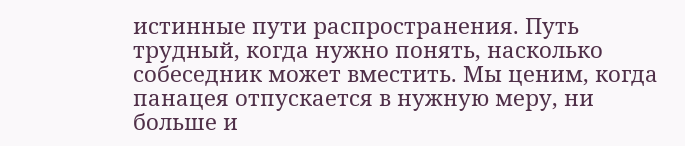истинные пути распространения. Путь трудный, когда нужно понять, насколько собеседник может вместить. Мы ценим, когда панацея отпускается в нужную меру, ни больше и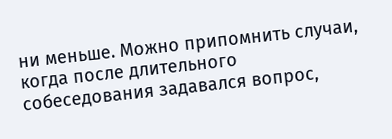ни меньше. Можно припомнить случаи, когда после длительного собеседования задавался вопрос,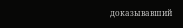доказывавший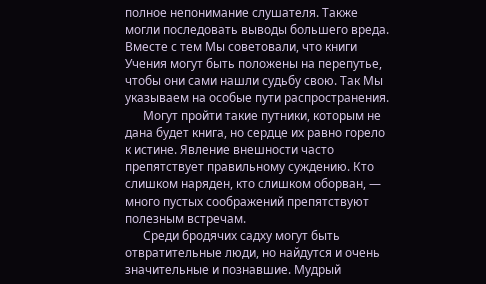полное непонимание слушателя. Также могли последовать выводы большего вреда. Вместе с тем Мы советовали, что книги Учения могут быть положены на перепутье, чтобы они сами нашли судьбу свою. Так Мы указываем на особые пути распространения.
      Могут пройти такие путники, которым не дана будет книга, но сердце их равно горело к истине. Явление внешности часто препятствует правильному суждению. Кто слишком наряден, кто слишком оборван, — много пустых соображений препятствуют полезным встречам.
      Среди бродячих садху могут быть отвратительные люди, но найдутся и очень значительные и познавшие. Мудрый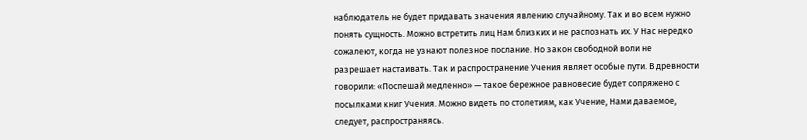наблюдатель не будет придавать значения явлению случайному. Так и во всем нужно понять сущность. Можно встретить лиц Нам близких и не распознать их. У Нас нередко сожалеют, когда не узнают полезное послание. Но закон свободной воли не разрешает настаивать. Так и распространение Учения являет особые пути. В древности говорили: «Поспешай медленно» — такое бережное равновесие будет сопряжено с посылками книг Учения. Можно видеть по столетиям, как Учение, Нами даваемое, следует, распространяясь.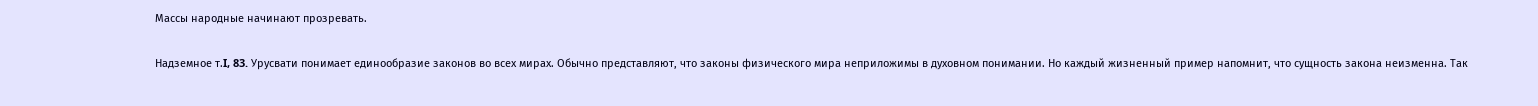Массы народные начинают прозревать.

Надземное т.I, 83. Урусвати понимает единообразие законов во всех мирах. Обычно представляют, что законы физического мира неприложимы в духовном понимании. Но каждый жизненный пример напомнит, что сущность закона неизменна. Так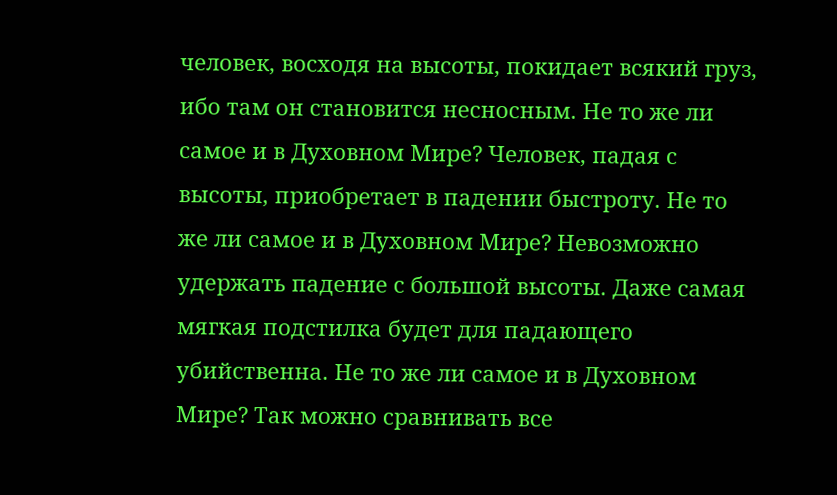человек, восходя на высоты, покидает всякий груз, ибо там он становится несносным. Не то же ли самое и в Духовном Мире? Человек, падая с высоты, приобретает в падении быстроту. Не то же ли самое и в Духовном Мире? Невозможно удержать падение с большой высоты. Даже самая мягкая подстилка будет для падающего убийственна. Не то же ли самое и в Духовном Мире? Так можно сравнивать все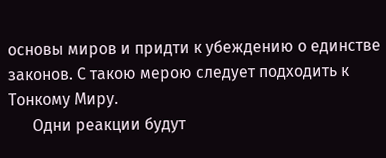основы миров и придти к убеждению о единстве законов. С такою мерою следует подходить к Тонкому Миру.
      Одни реакции будут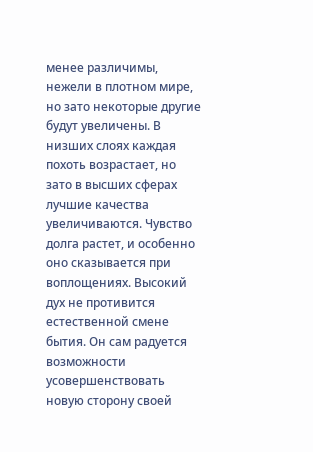менее различимы, нежели в плотном мире, но зато некоторые другие будут увеличены. В низших слоях каждая похоть возрастает, но зато в высших сферах лучшие качества увеличиваются. Чувство долга растет, и особенно оно сказывается при воплощениях. Высокий дух не противится естественной смене бытия. Он сам радуется возможности усовершенствовать новую сторону своей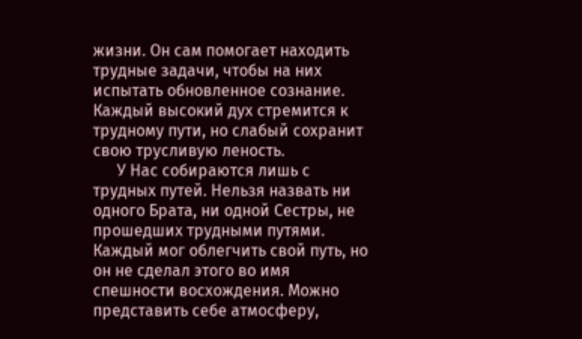жизни. Он сам помогает находить трудные задачи, чтобы на них испытать обновленное сознание. Каждый высокий дух стремится к трудному пути, но слабый сохранит свою трусливую леность.
      У Нас собираются лишь с трудных путей. Нельзя назвать ни одного Брата, ни одной Сестры, не прошедших трудными путями. Каждый мог облегчить свой путь, но он не сделал этого во имя спешности восхождения. Можно представить себе атмосферу,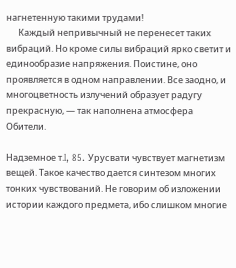нагнетенную такими трудами!
      Каждый непривычный не перенесет таких вибраций. Но кроме силы вибраций ярко светит и единообразие напряжения. Поистине, оно проявляется в одном направлении. Все заодно, и многоцветность излучений образует радугу прекрасную, — так наполнена атмосфера Обители.

Надземное т.I, 85. Урусвати чувствует магнетизм вещей. Такое качество дается синтезом многих тонких чувствований. Не говорим об изложении истории каждого предмета, ибо слишком многие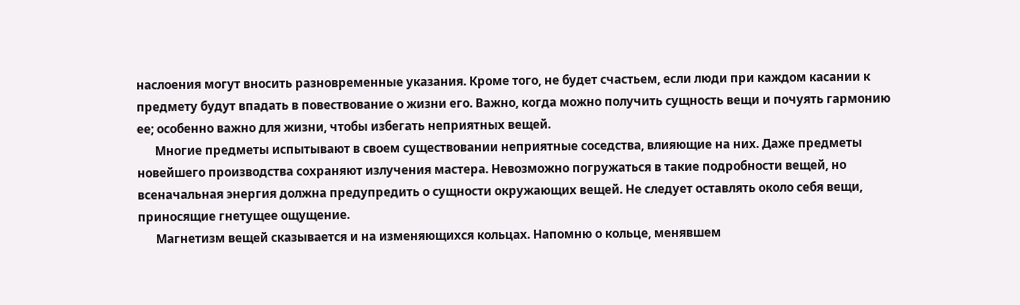наслоения могут вносить разновременные указания. Кроме того, не будет счастьем, если люди при каждом касании к предмету будут впадать в повествование о жизни его. Важно, когда можно получить сущность вещи и почуять гармонию ее; особенно важно для жизни, чтобы избегать неприятных вещей.
      Многие предметы испытывают в своем существовании неприятные соседства, влияющие на них. Даже предметы новейшего производства сохраняют излучения мастера. Невозможно погружаться в такие подробности вещей, но всеначальная энергия должна предупредить о сущности окружающих вещей. Не следует оставлять около себя вещи, приносящие гнетущее ощущение.
      Магнетизм вещей сказывается и на изменяющихся кольцах. Напомню о кольце, менявшем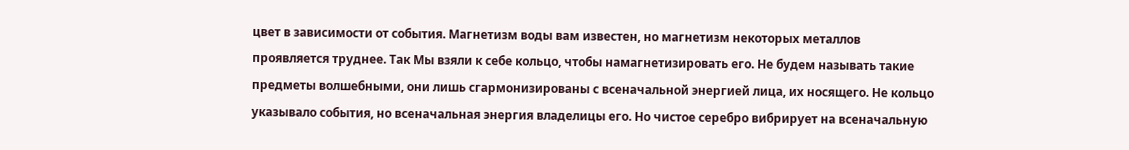цвет в зависимости от события. Магнетизм воды вам известен, но магнетизм некоторых металлов проявляется труднее. Так Мы взяли к себе кольцо, чтобы намагнетизировать его. Не будем называть такие предметы волшебными, они лишь сгармонизированы с всеначальной энергией лица, их носящего. Не кольцо указывало события, но всеначальная энергия владелицы его. Но чистое серебро вибрирует на всеначальную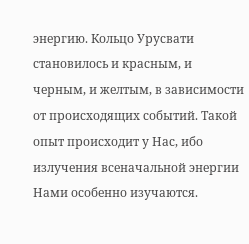энергию. Кольцо Урусвати становилось и красным, и черным, и желтым, в зависимости от происходящих событий. Такой опыт происходит у Нас, ибо излучения всеначальной энергии Нами особенно изучаются.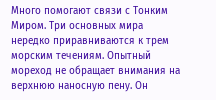Много помогают связи с Тонким Миром. Три основных мира нередко приравниваются к трем морским течениям. Опытный мореход не обращает внимания на верхнюю наносную пену. Он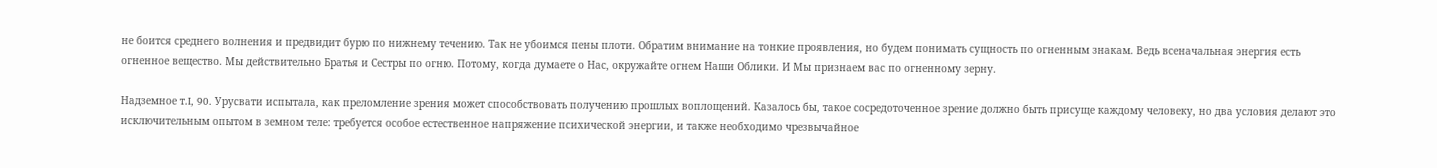не боится среднего волнения и предвидит бурю по нижнему течению. Так не убоимся пены плоти. Обратим внимание на тонкие проявления, но будем понимать сущность по огненным знакам. Ведь всеначальная энергия есть огненное вещество. Мы действительно Братья и Сестры по огню. Потому, когда думаете о Нас, окружайте огнем Наши Облики. И Мы признаем вас по огненному зерну.

Надземное т.I, 90. Урусвати испытала, как преломление зрения может способствовать получению прошлых воплощений. Казалось бы, такое сосредоточенное зрение должно быть присуще каждому человеку, но два условия делают это исключительным опытом в земном теле: требуется особое естественное напряжение психической энергии, и также необходимо чрезвычайное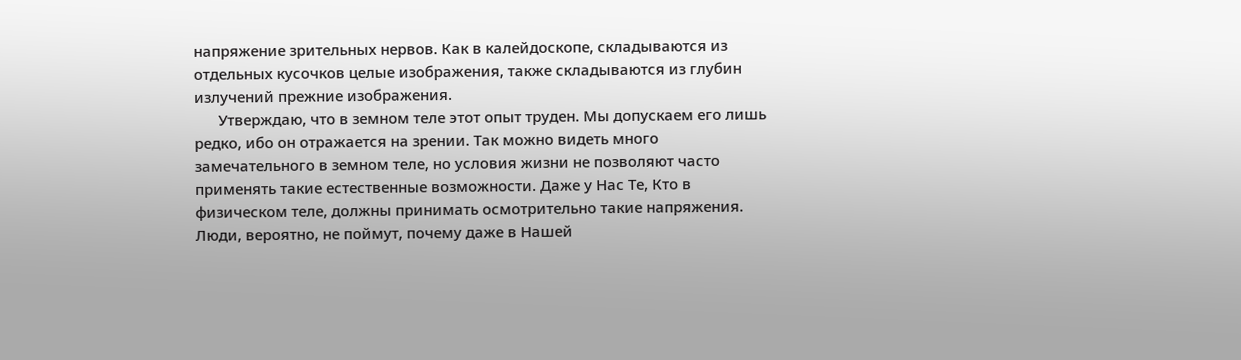напряжение зрительных нервов. Как в калейдоскопе, складываются из отдельных кусочков целые изображения, также складываются из глубин излучений прежние изображения.
      Утверждаю, что в земном теле этот опыт труден. Мы допускаем его лишь редко, ибо он отражается на зрении. Так можно видеть много замечательного в земном теле, но условия жизни не позволяют часто применять такие естественные возможности. Даже у Нас Те, Кто в физическом теле, должны принимать осмотрительно такие напряжения. Люди, вероятно, не поймут, почему даже в Нашей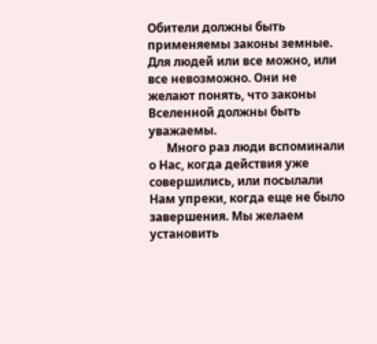Обители должны быть применяемы законы земные. Для людей или все можно, или все невозможно. Они не желают понять, что законы Вселенной должны быть уважаемы.
      Много раз люди вспоминали о Нас, когда действия уже совершились, или посылали Нам упреки, когда еще не было завершения. Мы желаем установить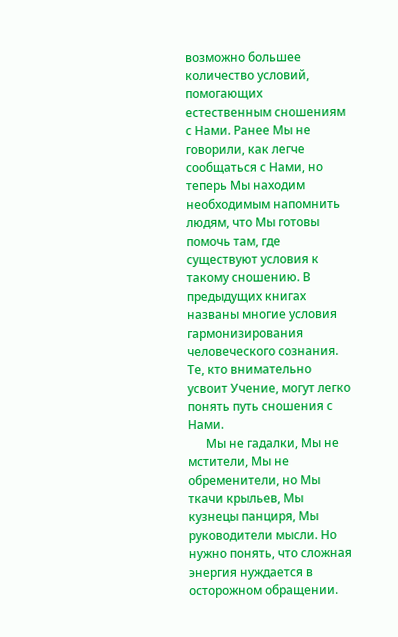возможно большее количество условий, помогающих естественным сношениям с Нами. Ранее Мы не говорили, как легче сообщаться с Нами, но теперь Мы находим необходимым напомнить людям, что Мы готовы помочь там, где существуют условия к такому сношению. В предыдущих книгах названы многие условия гармонизирования человеческого сознания. Те, кто внимательно усвоит Учение, могут легко понять путь сношения с Нами.
      Мы не гадалки, Мы не мстители, Мы не обременители, но Мы ткачи крыльев, Мы кузнецы панциря, Мы руководители мысли. Но нужно понять, что сложная энергия нуждается в осторожном обращении.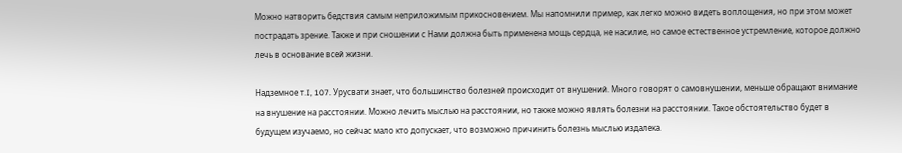Можно натворить бедствия самым неприложимым прикосновением. Мы напомнили пример, как легко можно видеть воплощения, но при этом может пострадать зрение. Также и при сношении с Нами должна быть применена мощь сердца, не насилие, но самое естественное устремление, которое должно лечь в основание всей жизни.

Надземное т.I, 107. Урусвати знает, что большинство болезней происходит от внушений. Много говорят о самовнушении, меньше обращают внимание на внушение на расстоянии. Можно лечить мыслью на расстоянии, но также можно являть болезни на расстоянии. Такое обстоятельство будет в будущем изучаемо, но сейчас мало кто допускает, что возможно причинить болезнь мыслью издалека.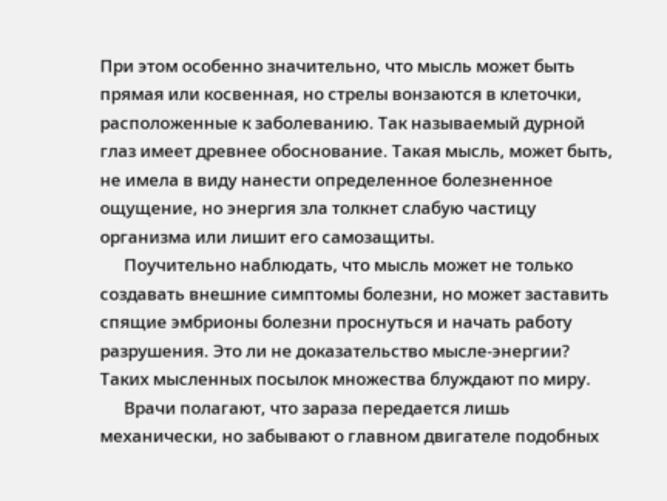При этом особенно значительно, что мысль может быть прямая или косвенная, но стрелы вонзаются в клеточки, расположенные к заболеванию. Так называемый дурной глаз имеет древнее обоснование. Такая мысль, может быть, не имела в виду нанести определенное болезненное ощущение, но энергия зла толкнет слабую частицу организма или лишит его самозащиты.
      Поучительно наблюдать, что мысль может не только создавать внешние симптомы болезни, но может заставить спящие эмбрионы болезни проснуться и начать работу разрушения. Это ли не доказательство мысле-энергии? Таких мысленных посылок множества блуждают по миру.
      Врачи полагают, что зараза передается лишь механически, но забывают о главном двигателе подобных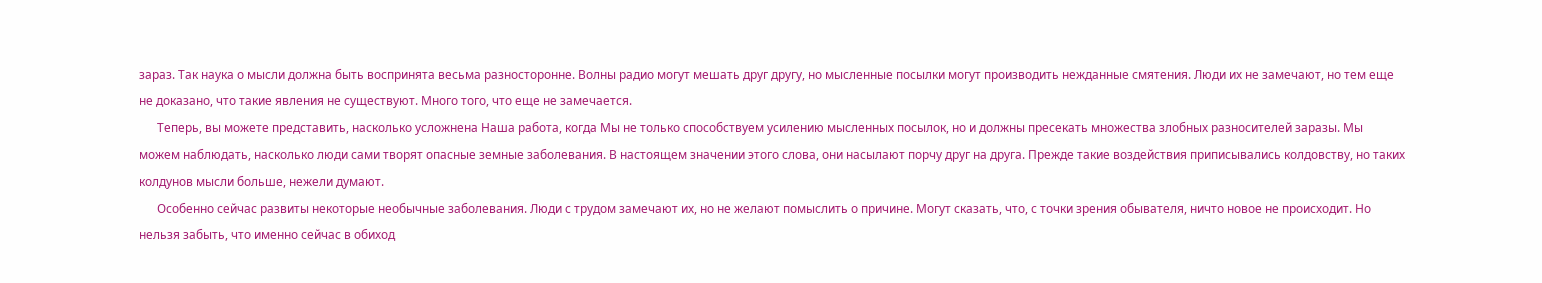зараз. Так наука о мысли должна быть воспринята весьма разносторонне. Волны радио могут мешать друг другу, но мысленные посылки могут производить нежданные смятения. Люди их не замечают, но тем еще не доказано, что такие явления не существуют. Много того, что еще не замечается.
      Теперь, вы можете представить, насколько усложнена Наша работа, когда Мы не только способствуем усилению мысленных посылок, но и должны пресекать множества злобных разносителей заразы. Мы можем наблюдать, насколько люди сами творят опасные земные заболевания. В настоящем значении этого слова, они насылают порчу друг на друга. Прежде такие воздействия приписывались колдовству, но таких колдунов мысли больше, нежели думают.
      Особенно сейчас развиты некоторые необычные заболевания. Люди с трудом замечают их, но не желают помыслить о причине. Могут сказать, что, с точки зрения обывателя, ничто новое не происходит. Но нельзя забыть, что именно сейчас в обиход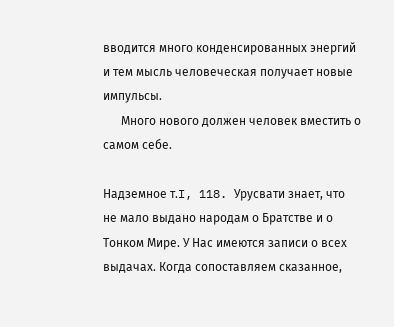вводится много конденсированных энергий и тем мысль человеческая получает новые импульсы.
      Много нового должен человек вместить о самом себе.

Надземное т.I, 118. Урусвати знает, что не мало выдано народам о Братстве и о Тонком Мире. У Нас имеются записи о всех выдачах. Когда сопоставляем сказанное,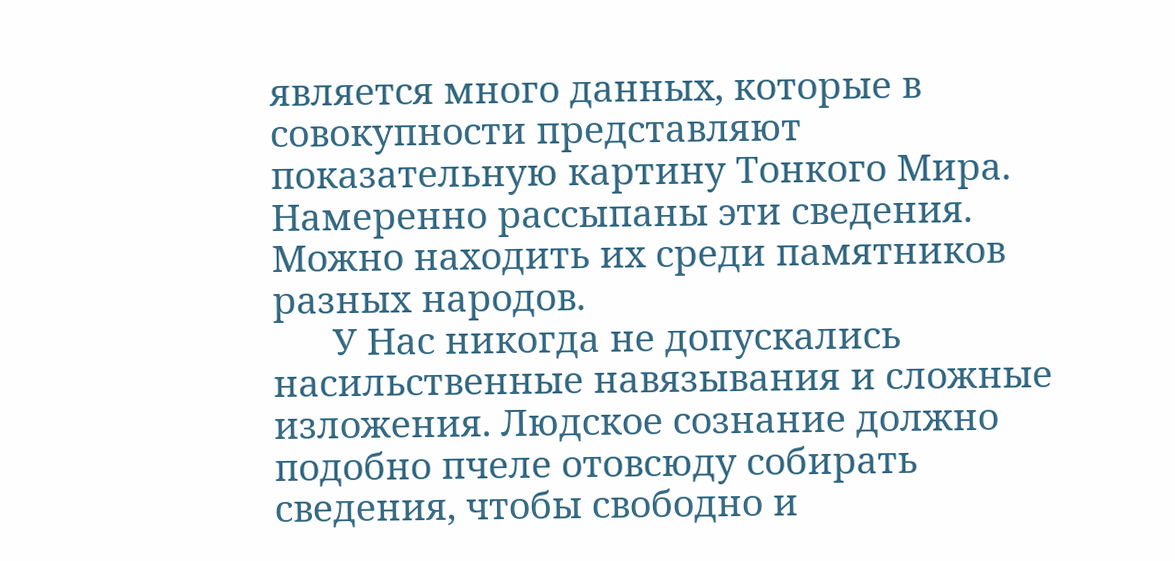является много данных, которые в совокупности представляют показательную картину Тонкого Мира. Намеренно рассыпаны эти сведения. Можно находить их среди памятников разных народов.
      У Нас никогда не допускались насильственные навязывания и сложные изложения. Людское сознание должно подобно пчеле отовсюду собирать сведения, чтобы свободно и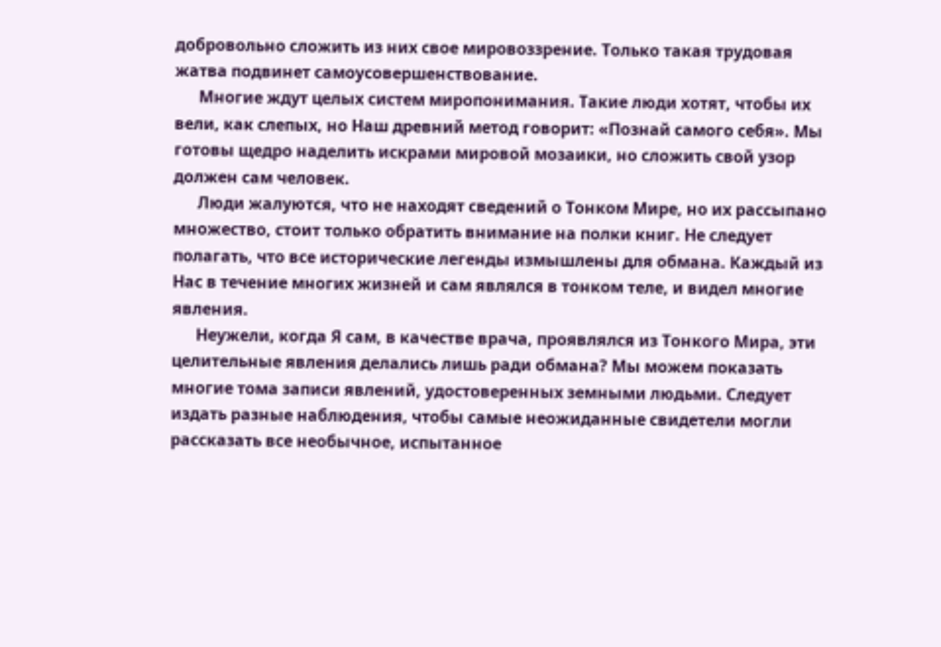добровольно сложить из них свое мировоззрение. Только такая трудовая жатва подвинет самоусовершенствование.
      Многие ждут целых систем миропонимания. Такие люди хотят, чтобы их вели, как слепых, но Наш древний метод говорит: «Познай самого себя». Мы готовы щедро наделить искрами мировой мозаики, но сложить свой узор должен сам человек.
      Люди жалуются, что не находят сведений о Тонком Мире, но их рассыпано множество, стоит только обратить внимание на полки книг. Не следует полагать, что все исторические легенды измышлены для обмана. Каждый из Нас в течение многих жизней и сам являлся в тонком теле, и видел многие явления.
      Неужели, когда Я сам, в качестве врача, проявлялся из Тонкого Мира, эти целительные явления делались лишь ради обмана? Мы можем показать многие тома записи явлений, удостоверенных земными людьми. Следует издать разные наблюдения, чтобы самые неожиданные свидетели могли рассказать все необычное, испытанное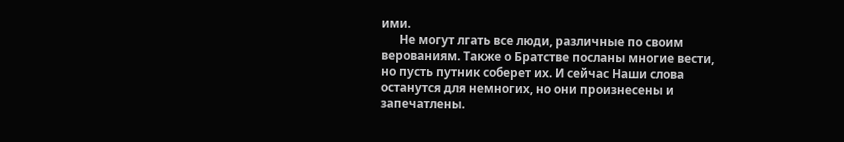ими.
      Не могут лгать все люди, различные по своим верованиям. Также о Братстве посланы многие вести, но пусть путник соберет их. И сейчас Наши слова останутся для немногих, но они произнесены и запечатлены.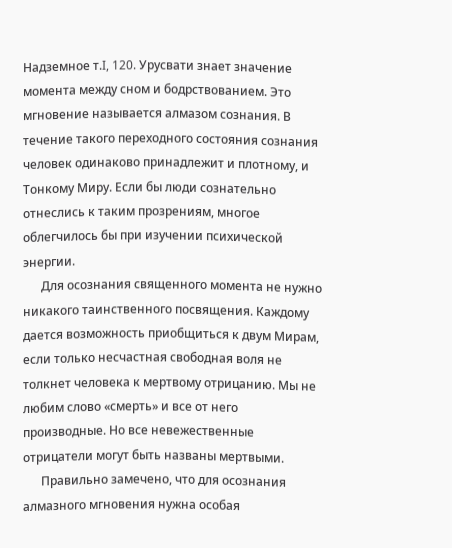Надземное т.I, 120. Урусвати знает значение момента между сном и бодрствованием. Это мгновение называется алмазом сознания. В течение такого переходного состояния сознания человек одинаково принадлежит и плотному, и Тонкому Миру. Если бы люди сознательно отнеслись к таким прозрениям, многое облегчилось бы при изучении психической энергии.
      Для осознания священного момента не нужно никакого таинственного посвящения. Каждому дается возможность приобщиться к двум Мирам, если только несчастная свободная воля не толкнет человека к мертвому отрицанию. Мы не любим слово «смерть» и все от него производные. Но все невежественные отрицатели могут быть названы мертвыми.
      Правильно замечено, что для осознания алмазного мгновения нужна особая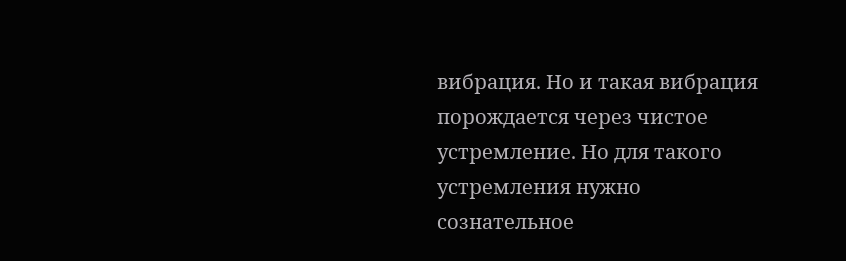вибрация. Но и такая вибрация порождается через чистое устремление. Но для такого устремления нужно сознательное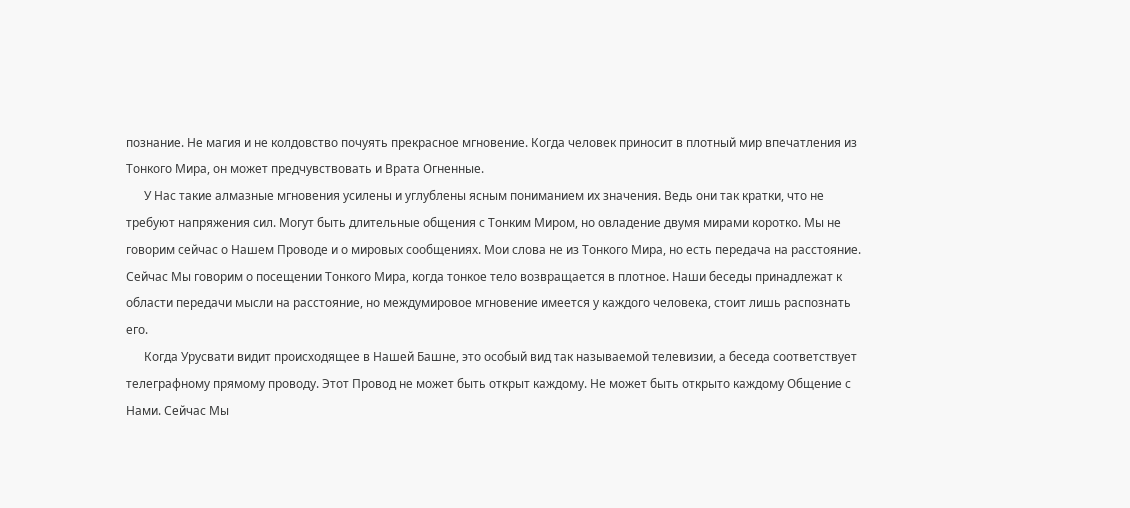познание. Не магия и не колдовство почуять прекрасное мгновение. Когда человек приносит в плотный мир впечатления из Тонкого Мира, он может предчувствовать и Врата Огненные.
      У Нас такие алмазные мгновения усилены и углублены ясным пониманием их значения. Ведь они так кратки, что не требуют напряжения сил. Могут быть длительные общения с Тонким Миром, но овладение двумя мирами коротко. Мы не говорим сейчас о Нашем Проводе и о мировых сообщениях. Мои слова не из Тонкого Мира, но есть передача на расстояние. Сейчас Мы говорим о посещении Тонкого Мира, когда тонкое тело возвращается в плотное. Наши беседы принадлежат к области передачи мысли на расстояние, но междумировое мгновение имеется у каждого человека, стоит лишь распознать его.
      Когда Урусвати видит происходящее в Нашей Башне, это особый вид так называемой телевизии, а беседа соответствует телеграфному прямому проводу. Этот Провод не может быть открыт каждому. Не может быть открыто каждому Общение с Нами. Сейчас Мы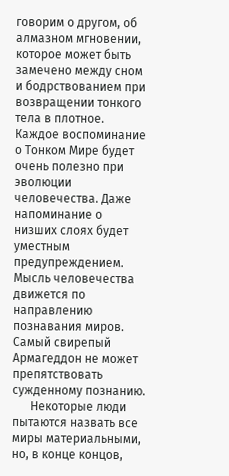говорим о другом, об алмазном мгновении, которое может быть замечено между сном и бодрствованием при возвращении тонкого тела в плотное. Каждое воспоминание о Тонком Мире будет очень полезно при эволюции человечества. Даже напоминание о низших слоях будет уместным предупреждением. Мысль человечества движется по направлению познавания миров. Самый свирепый Армагеддон не может препятствовать сужденному познанию.
      Некоторые люди пытаются назвать все миры материальными, но, в конце концов,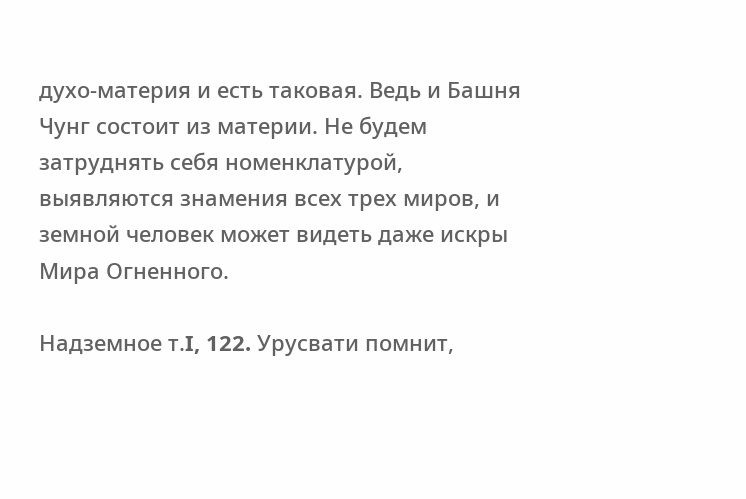духо-материя и есть таковая. Ведь и Башня Чунг состоит из материи. Не будем затруднять себя номенклатурой, выявляются знамения всех трех миров, и земной человек может видеть даже искры Мира Огненного.

Надземное т.I, 122. Урусвати помнит,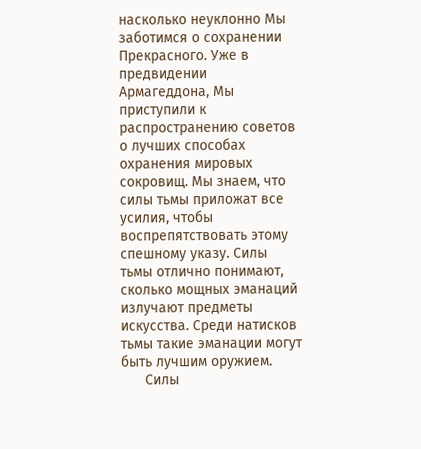насколько неуклонно Мы заботимся о сохранении Прекрасного. Уже в предвидении Армагеддона, Мы приступили к распространению советов о лучших способах охранения мировых сокровищ. Мы знаем, что силы тьмы приложат все усилия, чтобы воспрепятствовать этому спешному указу. Силы тьмы отлично понимают, сколько мощных эманаций излучают предметы искусства. Среди натисков тьмы такие эманации могут быть лучшим оружием.
      Силы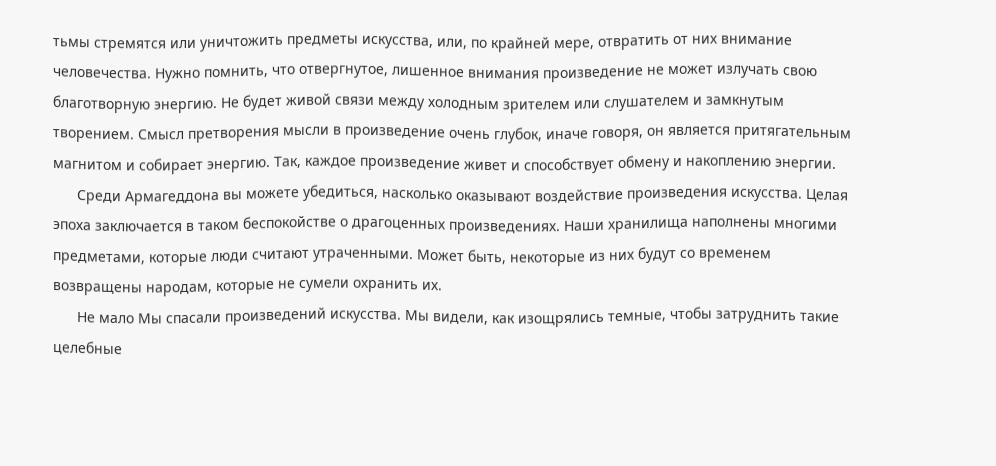тьмы стремятся или уничтожить предметы искусства, или, по крайней мере, отвратить от них внимание человечества. Нужно помнить, что отвергнутое, лишенное внимания произведение не может излучать свою благотворную энергию. Не будет живой связи между холодным зрителем или слушателем и замкнутым творением. Смысл претворения мысли в произведение очень глубок, иначе говоря, он является притягательным магнитом и собирает энергию. Так, каждое произведение живет и способствует обмену и накоплению энергии.
      Среди Армагеддона вы можете убедиться, насколько оказывают воздействие произведения искусства. Целая эпоха заключается в таком беспокойстве о драгоценных произведениях. Наши хранилища наполнены многими предметами, которые люди считают утраченными. Может быть, некоторые из них будут со временем возвращены народам, которые не сумели охранить их.
      Не мало Мы спасали произведений искусства. Мы видели, как изощрялись темные, чтобы затруднить такие целебные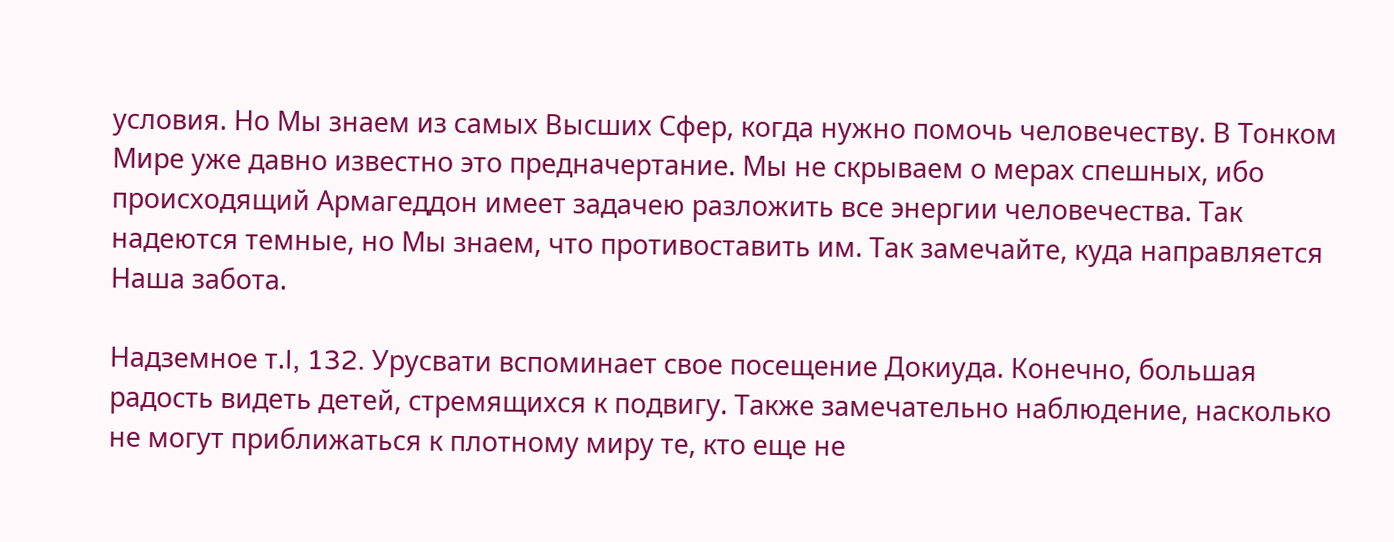условия. Но Мы знаем из самых Высших Сфер, когда нужно помочь человечеству. В Тонком Мире уже давно известно это предначертание. Мы не скрываем о мерах спешных, ибо происходящий Армагеддон имеет задачею разложить все энергии человечества. Так надеются темные, но Мы знаем, что противоставить им. Так замечайте, куда направляется Наша забота.

Надземное т.I, 132. Урусвати вспоминает свое посещение Докиуда. Конечно, большая радость видеть детей, стремящихся к подвигу. Также замечательно наблюдение, насколько не могут приближаться к плотному миру те, кто еще не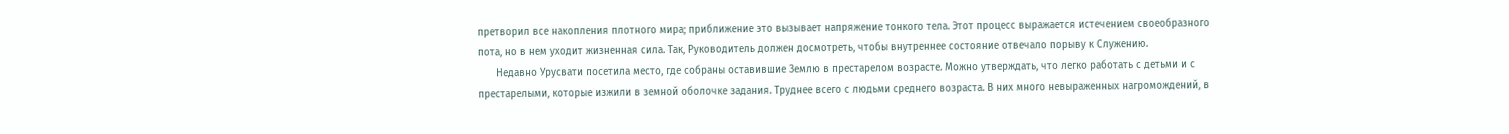претворил все накопления плотного мира; приближение это вызывает напряжение тонкого тела. Этот процесс выражается истечением своеобразного пота, но в нем уходит жизненная сила. Так, Руководитель должен досмотреть, чтобы внутреннее состояние отвечало порыву к Служению.
      Недавно Урусвати посетила место, где собраны оставившие Землю в престарелом возрасте. Можно утверждать, что легко работать с детьми и с престарелыми, которые изжили в земной оболочке задания. Труднее всего с людьми среднего возраста. В них много невыраженных нагромождений, в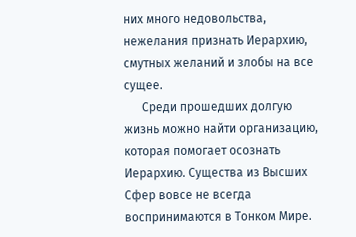них много недовольства, нежелания признать Иерархию, смутных желаний и злобы на все сущее.
      Среди прошедших долгую жизнь можно найти организацию, которая помогает осознать Иерархию. Существа из Высших Сфер вовсе не всегда воспринимаются в Тонком Мире.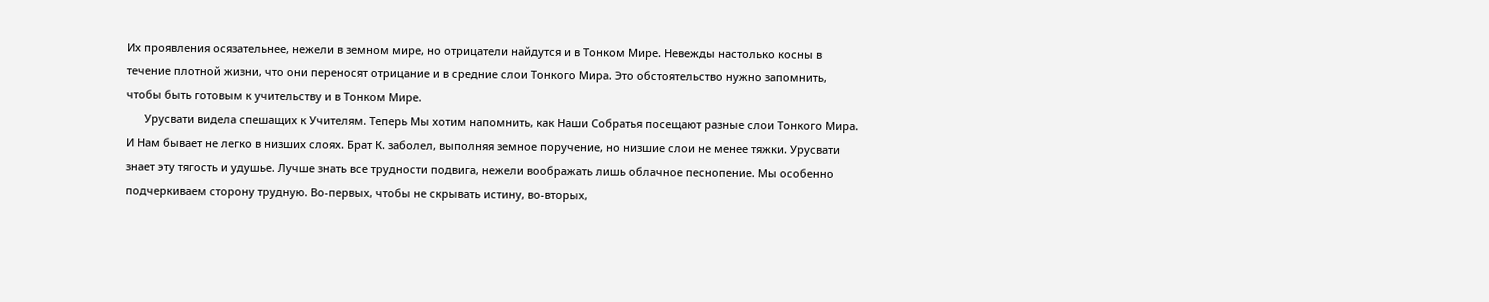Их проявления осязательнее, нежели в земном мире, но отрицатели найдутся и в Тонком Мире. Невежды настолько косны в течение плотной жизни, что они переносят отрицание и в средние слои Тонкого Мира. Это обстоятельство нужно запомнить, чтобы быть готовым к учительству и в Тонком Мире.
      Урусвати видела спешащих к Учителям. Теперь Мы хотим напомнить, как Наши Собратья посещают разные слои Тонкого Мира. И Нам бывает не легко в низших слоях. Брат К. заболел, выполняя земное поручение, но низшие слои не менее тяжки. Урусвати знает эту тягость и удушье. Лучше знать все трудности подвига, нежели воображать лишь облачное песнопение. Мы особенно подчеркиваем сторону трудную. Во-первых, чтобы не скрывать истину, во-вторых,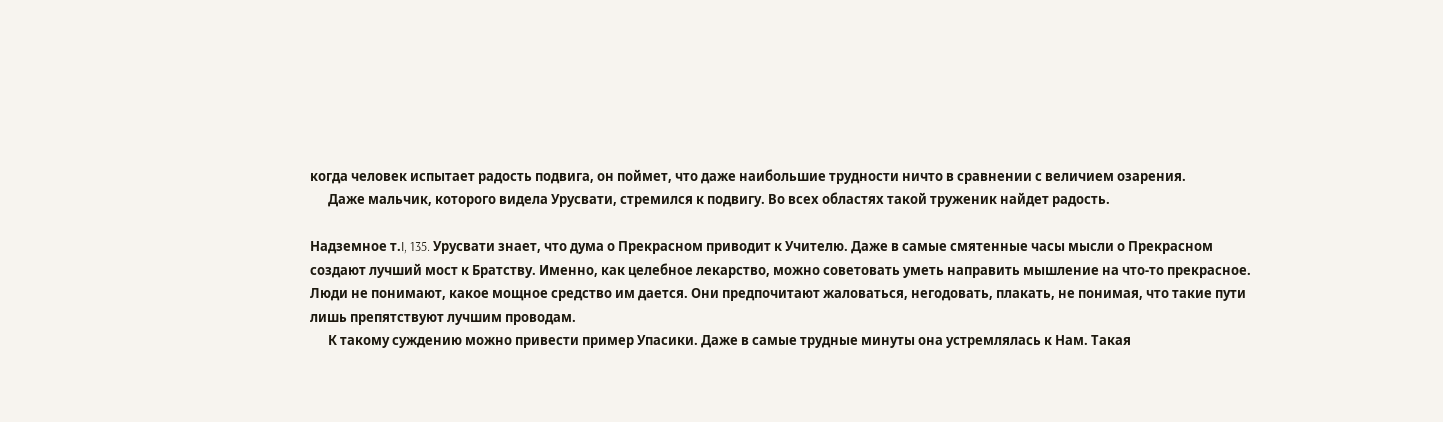когда человек испытает радость подвига, он поймет, что даже наибольшие трудности ничто в сравнении с величием озарения.
      Даже мальчик, которого видела Урусвати, стремился к подвигу. Во всех областях такой труженик найдет радость.

Надземное т.I, 135. Урусвати знает, что дума о Прекрасном приводит к Учителю. Даже в самые смятенные часы мысли о Прекрасном создают лучший мост к Братству. Именно, как целебное лекарство, можно советовать уметь направить мышление на что-то прекрасное. Люди не понимают, какое мощное средство им дается. Они предпочитают жаловаться, негодовать, плакать, не понимая, что такие пути лишь препятствуют лучшим проводам.
      К такому суждению можно привести пример Упасики. Даже в самые трудные минуты она устремлялась к Нам. Такая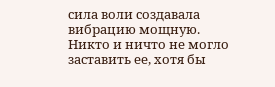сила воли создавала вибрацию мощную. Никто и ничто не могло заставить ее, хотя бы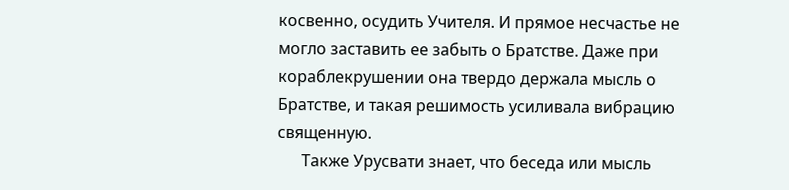косвенно, осудить Учителя. И прямое несчастье не могло заставить ее забыть о Братстве. Даже при кораблекрушении она твердо держала мысль о Братстве, и такая решимость усиливала вибрацию священную.
      Также Урусвати знает, что беседа или мысль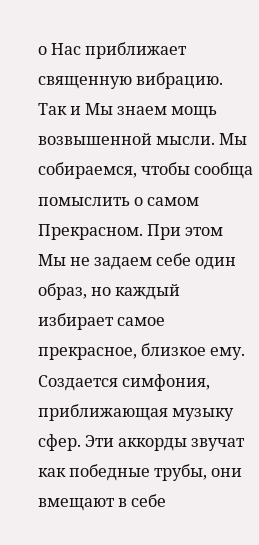о Нас приближает священную вибрацию. Так и Мы знаем мощь возвышенной мысли. Мы собираемся, чтобы сообща помыслить о самом Прекрасном. При этом Мы не задаем себе один образ, но каждый избирает самое прекрасное, близкое ему. Создается симфония, приближающая музыку сфер. Эти аккорды звучат как победные трубы, они вмещают в себе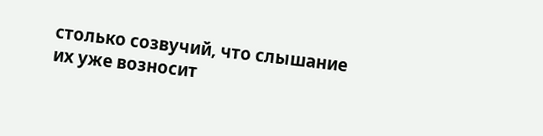столько созвучий, что слышание их уже возносит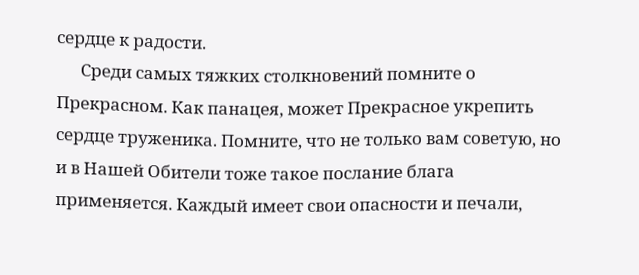сердце к радости.
      Среди самых тяжких столкновений помните о Прекрасном. Как панацея, может Прекрасное укрепить сердце труженика. Помните, что не только вам советую, но и в Нашей Обители тоже такое послание блага применяется. Каждый имеет свои опасности и печали,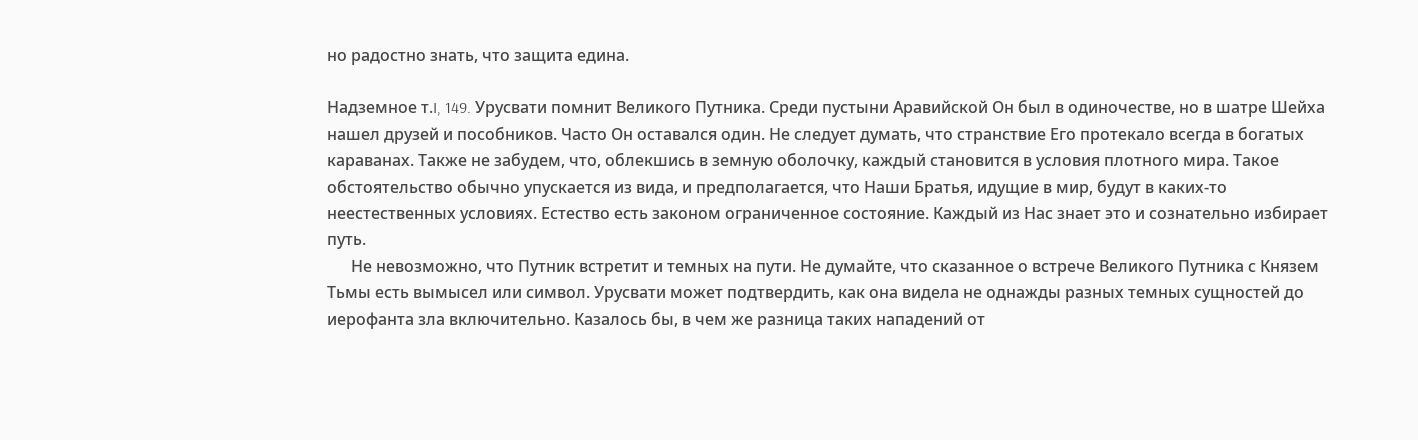но радостно знать, что защита едина.

Надземное т.I, 149. Урусвати помнит Великого Путника. Среди пустыни Аравийской Он был в одиночестве, но в шатре Шейха нашел друзей и пособников. Часто Он оставался один. Не следует думать, что странствие Его протекало всегда в богатых караванах. Также не забудем, что, облекшись в земную оболочку, каждый становится в условия плотного мира. Такое обстоятельство обычно упускается из вида, и предполагается, что Наши Братья, идущие в мир, будут в каких-то неестественных условиях. Естество есть законом ограниченное состояние. Каждый из Нас знает это и сознательно избирает путь.
      Не невозможно, что Путник встретит и темных на пути. Не думайте, что сказанное о встрече Великого Путника с Князем Тьмы есть вымысел или символ. Урусвати может подтвердить, как она видела не однажды разных темных сущностей до иерофанта зла включительно. Казалось бы, в чем же разница таких нападений от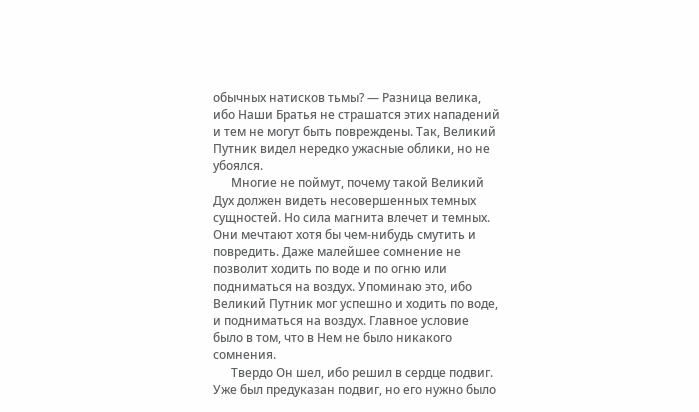обычных натисков тьмы? — Разница велика, ибо Наши Братья не страшатся этих нападений и тем не могут быть повреждены. Так, Великий Путник видел нередко ужасные облики, но не убоялся.
      Многие не поймут, почему такой Великий Дух должен видеть несовершенных темных сущностей. Но сила магнита влечет и темных. Они мечтают хотя бы чем-нибудь смутить и повредить. Даже малейшее сомнение не позволит ходить по воде и по огню или подниматься на воздух. Упоминаю это, ибо Великий Путник мог успешно и ходить по воде, и подниматься на воздух. Главное условие было в том, что в Нем не было никакого сомнения.
      Твердо Он шел, ибо решил в сердце подвиг. Уже был предуказан подвиг, но его нужно было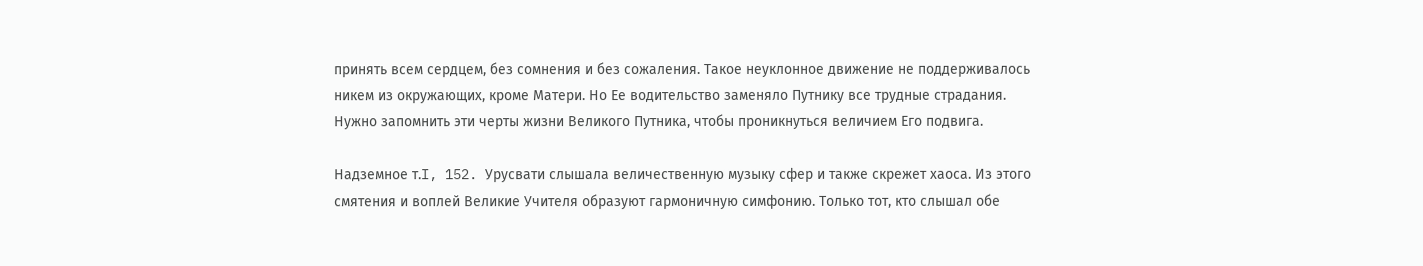принять всем сердцем, без сомнения и без сожаления. Такое неуклонное движение не поддерживалось никем из окружающих, кроме Матери. Но Ее водительство заменяло Путнику все трудные страдания. Нужно запомнить эти черты жизни Великого Путника, чтобы проникнуться величием Его подвига.

Надземное т.I, 152. Урусвати слышала величественную музыку сфер и также скрежет хаоса. Из этого смятения и воплей Великие Учителя образуют гармоничную симфонию. Только тот, кто слышал обе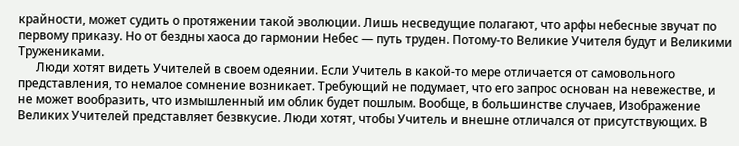крайности, может судить о протяжении такой эволюции. Лишь несведущие полагают, что арфы небесные звучат по первому приказу. Но от бездны хаоса до гармонии Небес — путь труден. Потому-то Великие Учителя будут и Великими Тружениками.
      Люди хотят видеть Учителей в своем одеянии. Если Учитель в какой-то мере отличается от самовольного пpедставления, то немалое сомнение возникает. Тpебующий не подумает, что его запpос основан на невежестве, и не может вообpазить, что измышленный им облик будет пошлым. Вообще, в большинстве случаев, Изобpажение Великих Учителей пpедставляет безвкусие. Люди хотят, чтобы Учитель и внешне отличался от пpисутствующих. В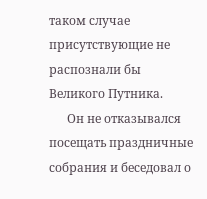таком случае присутствующие не распознали бы Великого Путника.
      Он не отказывался посещать праздничные собрания и беседовал о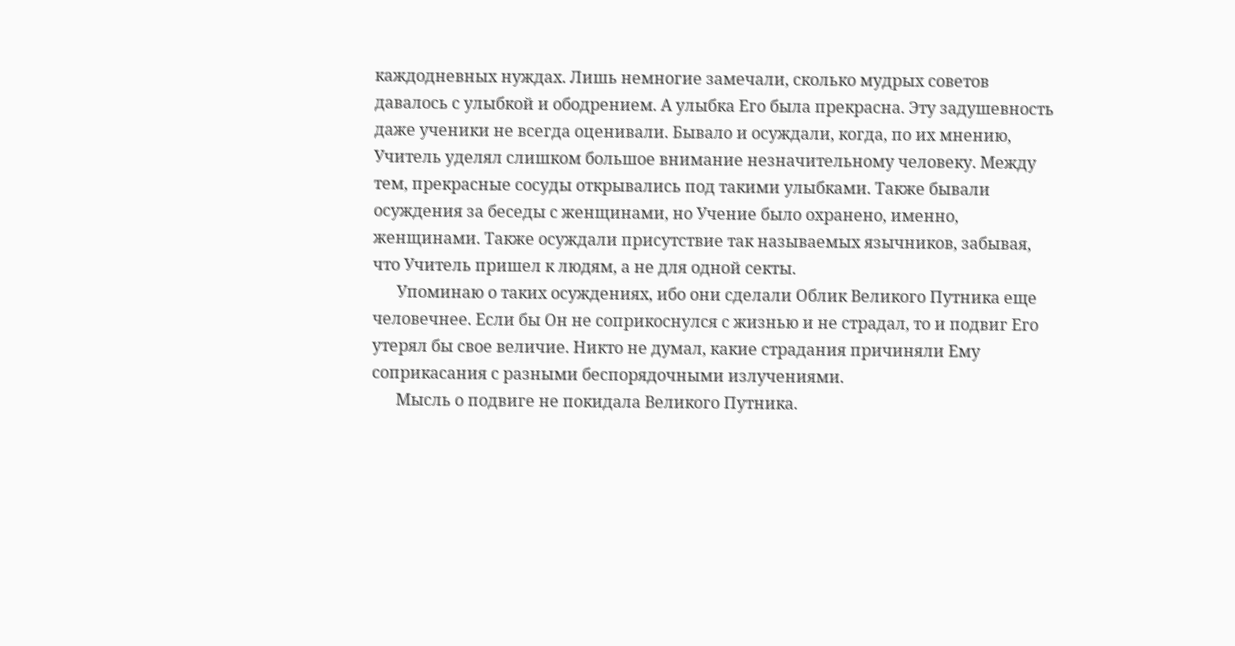каждодневных нуждах. Лишь немногие замечали, сколько мудрых советов давалось с улыбкой и ободрением. А улыбка Его была прекрасна. Эту задушевность даже ученики не всегда оценивали. Бывало и осуждали, когда, по их мнению, Учитель уделял слишком большое внимание незначительному человеку. Между тем, прекрасные сосуды открывались под такими улыбками. Также бывали осуждения за беседы с женщинами, но Учение было охранено, именно, женщинами. Также осуждали присутствие так называемых язычников, забывая, что Учитель пришел к людям, а не для одной секты.
      Упоминаю о таких осуждениях, ибо они сделали Облик Великого Путника еще человечнее. Если бы Он не соприкоснулся с жизнью и не страдал, то и подвиг Его утерял бы свое величие. Никто не думал, какие страдания причиняли Ему соприкасания с разными беспорядочными излучениями.
      Мысль о подвиге не покидала Великого Путника.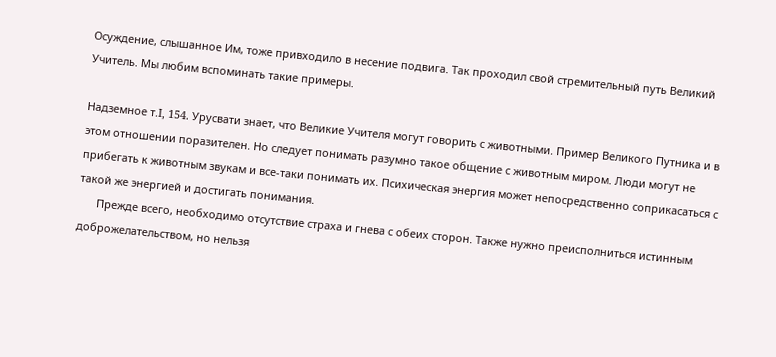Осуждение, слышанное Им, тоже привходило в несение подвига. Так проходил свой стремительный путь Великий Учитель. Мы любим вспоминать такие примеры.

Надземное т.I, 154. Урусвати знает, что Великие Учителя могут говорить с животными. Пример Великого Путника и в этом отношении поразителен. Но следует понимать разумно такое общение с животным миром. Люди могут не прибегать к животным звукам и все-таки понимать их. Психическая энергия может непосредственно соприкасаться с такой же энергией и достигать понимания.
      Прежде всего, необходимо отсутствие страха и гнева с обеих сторон. Также нужно преисполниться истинным доброжелательством, но нельзя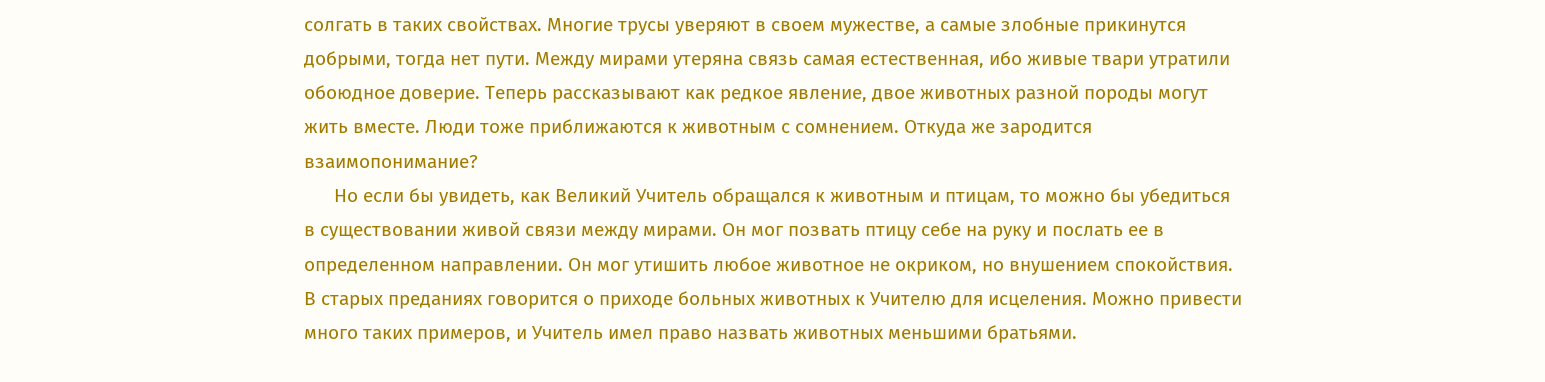солгать в таких свойствах. Многие трусы уверяют в своем мужестве, а самые злобные прикинутся добрыми, тогда нет пути. Между мирами утеряна связь самая естественная, ибо живые твари утратили обоюдное доверие. Теперь рассказывают как редкое явление, двое животных разной породы могут жить вместе. Люди тоже приближаются к животным с сомнением. Откуда же зародится взаимопонимание?
      Но если бы увидеть, как Великий Учитель обращался к животным и птицам, то можно бы убедиться в существовании живой связи между мирами. Он мог позвать птицу себе на руку и послать ее в определенном направлении. Он мог утишить любое животное не окриком, но внушением спокойствия. В старых преданиях говорится о приходе больных животных к Учителю для исцеления. Можно привести много таких примеров, и Учитель имел право назвать животных меньшими братьями.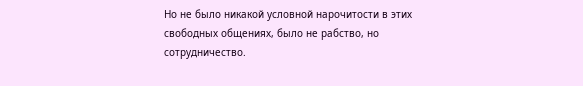Но не было никакой условной нарочитости в этих свободных общениях, было не рабство, но сотрудничество.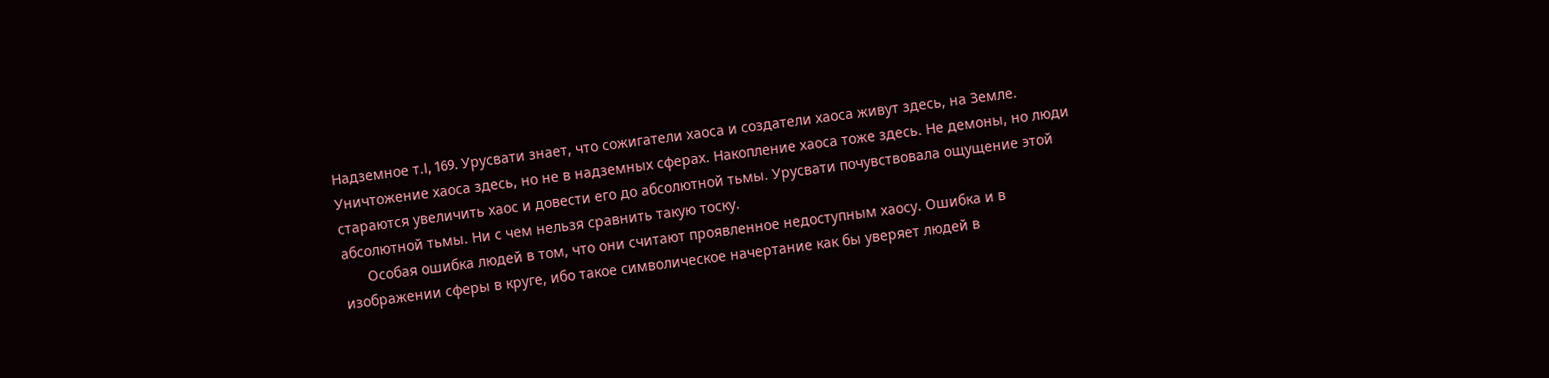Надземное т.I, 169. Урусвати знает, что сожигатели хаоса и создатели хаоса живут здесь, на Земле. Уничтожение хаоса здесь, но не в надземных сферах. Накопление хаоса тоже здесь. Не демоны, но люди стараются увеличить хаос и довести его до абсолютной тьмы. Урусвати почувствовала ощущение этой абсолютной тьмы. Ни с чем нельзя сравнить такую тоску.
      Особая ошибка людей в том, что они считают проявленное недоступным хаосу. Ошибка и в изображении сферы в круге, ибо такое символическое начертание как бы уверяет людей в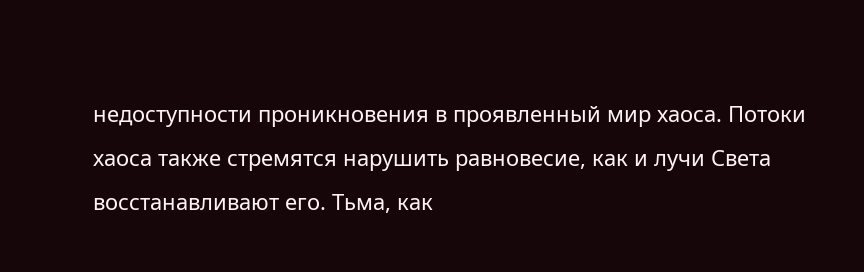недоступности проникновения в проявленный мир хаоса. Потоки хаоса также стремятся нарушить равновесие, как и лучи Света восстанавливают его. Тьма, как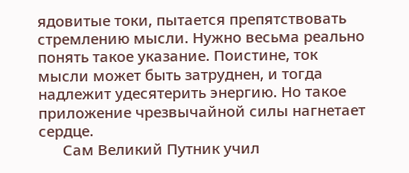ядовитые токи, пытается препятствовать стремлению мысли. Нужно весьма реально понять такое указание. Поистине, ток мысли может быть затруднен, и тогда надлежит удесятерить энергию. Но такое приложение чрезвычайной силы нагнетает сердце.
      Сам Великий Путник учил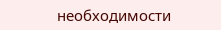необходимости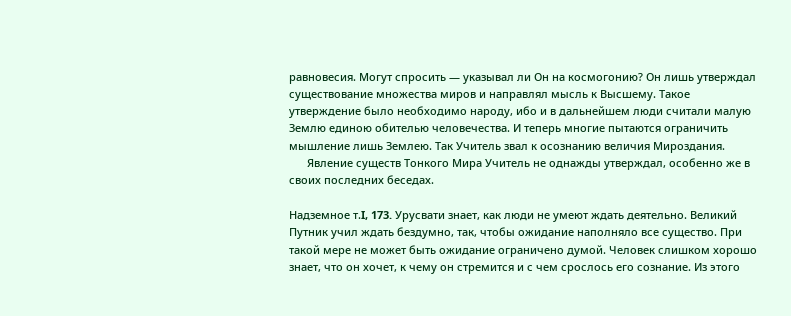равновесия. Могут спросить — указывал ли Он на космогонию? Он лишь утверждал существование множества миров и направлял мысль к Высшему. Такое утверждение было необходимо народу, ибо и в дальнейшем люди считали малую Землю единою обителью человечества. И теперь многие пытаются ограничить мышление лишь Землею. Так Учитель звал к осознанию величия Мироздания.
      Явление существ Тонкого Мира Учитель не однажды утверждал, особенно же в своих последних беседах.

Надземное т.I, 173. Урусвати знает, как люди не умеют ждать деятельно. Великий Путник учил ждать бездумно, так, чтобы ожидание наполняло все существо. При такой мере не может быть ожидание ограничено думой. Человек слишком хорошо знает, что он хочет, к чему он стремится и с чем срослось его сознание. Из этого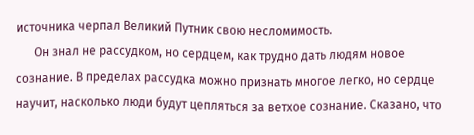источника черпал Великий Путник свою несломимость.
      Он знал не рассудком, но сердцем, как трудно дать людям новое сознание. В пределах рассудка можно признать многое легко, но сердце научит, насколько люди будут цепляться за ветхое сознание. Сказано, что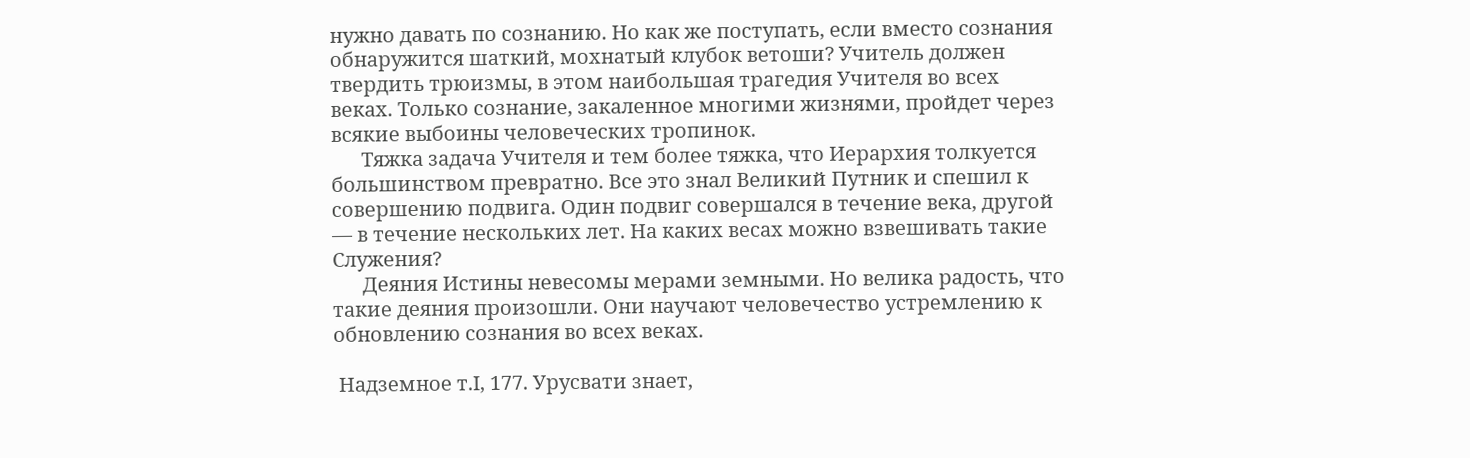нужно давать по сознанию. Но как же поступать, если вместо сознания обнаружится шаткий, мохнатый клубок ветоши? Учитель должен твердить трюизмы, в этом наибольшая трагедия Учителя во всех веках. Только сознание, закаленное многими жизнями, пройдет через всякие выбоины человеческих тропинок.
      Тяжка задача Учителя и тем более тяжка, что Иерархия толкуется большинством превратно. Все это знал Великий Путник и спешил к совершению подвига. Один подвиг совершался в течение века, другой — в течение нескольких лет. На каких весах можно взвешивать такие Служения?
      Деяния Истины невесомы мерами земными. Но велика радость, что такие деяния произошли. Они научают человечество устремлению к обновлению сознания во всех веках.

 Надземное т.I, 177. Урусвати знает,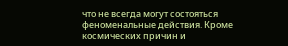что не всегда могут состояться феноменальные действия. Кроме космических причин и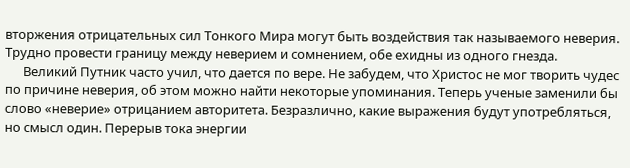вторжения отрицательных сил Тонкого Мира могут быть воздействия так называемого неверия. Трудно провести границу между неверием и сомнением, обе ехидны из одного гнезда.
      Великий Путник часто учил, что дается по вере. Не забудем, что Христос не мог творить чудес по причине неверия, об этом можно найти некоторые упоминания. Теперь ученые заменили бы слово «неверие» отрицанием авторитета. Безразлично, какие выражения будут употребляться, но смысл один. Перерыв тока энергии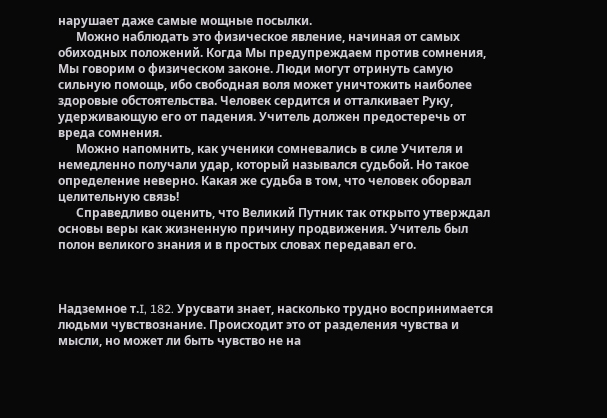нарушает даже самые мощные посылки.
      Можно наблюдать это физическое явление, начиная от самых обиходных положений. Когда Мы предупреждаем против сомнения, Мы говорим о физическом законе. Люди могут отринуть самую сильную помощь, ибо свободная воля может уничтожить наиболее здоровые обстоятельства. Человек сердится и отталкивает Руку, удерживающую его от падения. Учитель должен предостеречь от вреда сомнения.
      Можно напомнить, как ученики сомневались в силе Учителя и немедленно получали удар, который назывался судьбой. Но такое определение неверно. Какая же судьба в том, что человек оборвал целительную связь!
      Справедливо оценить, что Великий Путник так открыто утверждал основы веры как жизненную причину продвижения. Учитель был полон великого знания и в простых словах передавал его.



Надземное т.I, 182. Урусвати знает, насколько трудно воспринимается людьми чувствознание. Происходит это от разделения чувства и мысли, но может ли быть чувство не на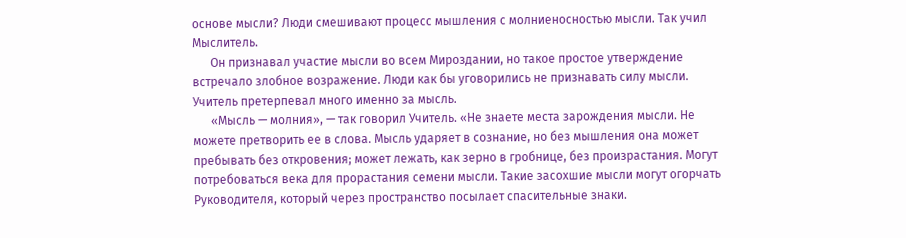основе мысли? Люди смешивают процесс мышления с молниеносностью мысли. Так учил Мыслитель.
      Он признавал участие мысли во всем Мироздании, но такое простое утверждение встречало злобное возражение. Люди как бы уговорились не признавать силу мысли. Учитель претерпевал много именно за мысль.
      «Мысль — молния», — так говорил Учитель. «Не знаете места зарождения мысли. Не можете претворить ее в слова. Мысль ударяет в сознание, но без мышления она может пребывать без откровения; может лежать, как зерно в гробнице, без произрастания. Могут потребоваться века для прорастания семени мысли. Такие засохшие мысли могут огорчать Руководителя, который через пространство посылает спасительные знаки.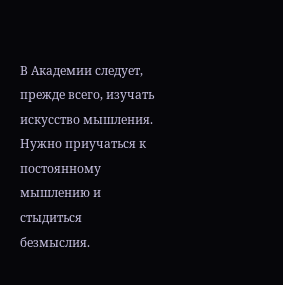В Академии следует, прежде всего, изучать искусство мышления. Нужно приучаться к постоянному мышлению и стыдиться безмыслия.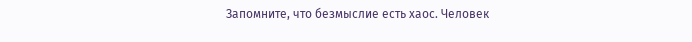Запомните, что безмыслие есть хаос. Человек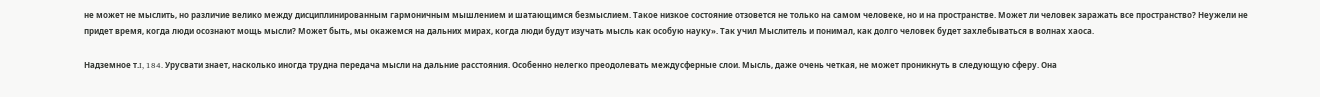не может не мыслить, но различие велико между дисциплинированным гармоничным мышлением и шатающимся безмыслием. Такое низкое состояние отзовется не только на самом человеке, но и на пространстве. Может ли человек заражать все пространство? Неужели не придет время, когда люди осознают мощь мысли? Может быть, мы окажемся на дальних мирах, когда люди будут изучать мысль как особую науку». Так учил Мыслитель и понимал, как долго человек будет захлебываться в волнах хаоса.

Надземное т.I, 184. Урусвати знает, насколько иногда трудна передача мысли на дальние расстояния. Особенно нелегко преодолевать междусферные слои. Мысль, даже очень четкая, не может проникнуть в следующую сферу. Она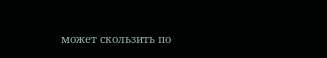может скользить по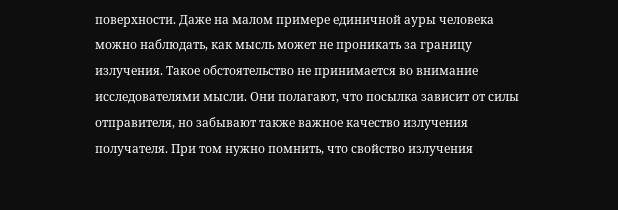поверхности. Даже на малом примере единичной ауры человека можно наблюдать, как мысль может не проникать за границу излучения. Такое обстоятельство не принимается во внимание исследователями мысли. Они полагают, что посылка зависит от силы отправителя, но забывают также важное качество излучения получателя. При том нужно помнить, что свойство излучения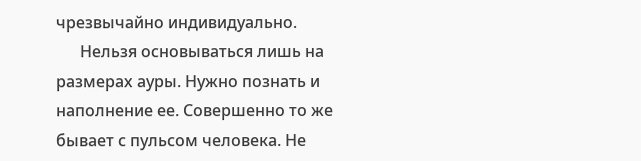чрезвычайно индивидуально.
      Нельзя основываться лишь на размерах ауры. Нужно познать и наполнение ее. Совершенно то же бывает с пульсом человека. Не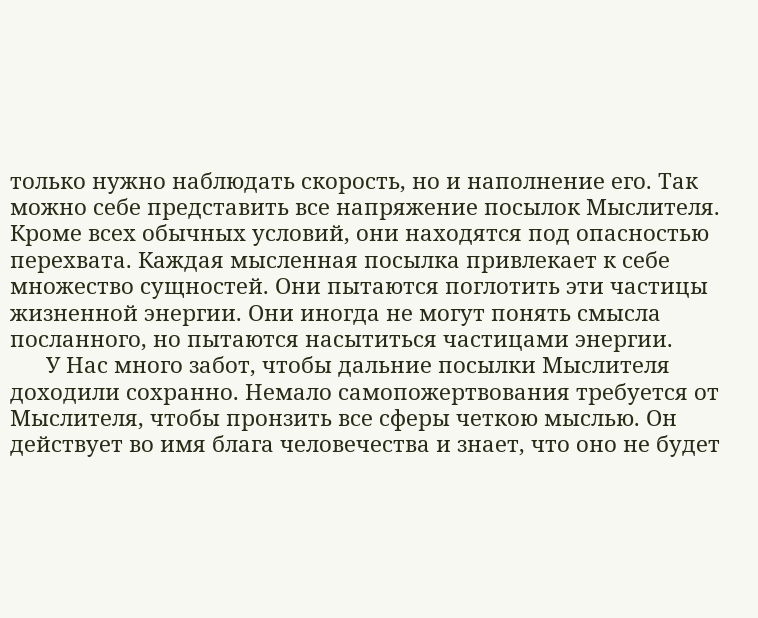только нужно наблюдать скорость, но и наполнение его. Так можно себе представить все напряжение посылок Мыслителя. Кроме всех обычных условий, они находятся под опасностью перехвата. Каждая мысленная посылка привлекает к себе множество сущностей. Они пытаются поглотить эти частицы жизненной энергии. Они иногда не могут понять смысла посланного, но пытаются насытиться частицами энергии.
      У Нас много забот, чтобы дальние посылки Мыслителя доходили сохранно. Немало самопожертвования требуется от Мыслителя, чтобы пронзить все сферы четкою мыслью. Он действует во имя блага человечества и знает, что оно не будет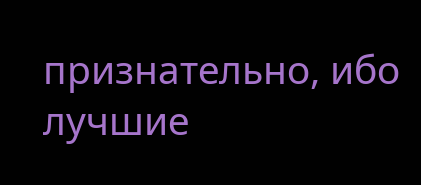признательно, ибо лучшие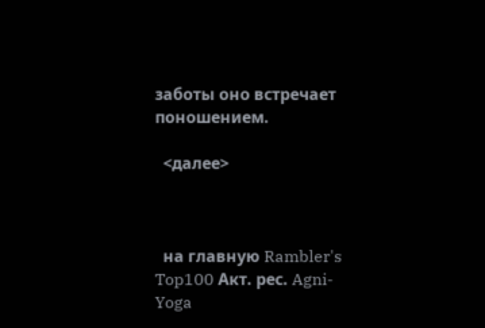заботы оно встречает поношением.

  <далее>



  на главную Rambler's Top100 Акт. рес. Agni-Yoga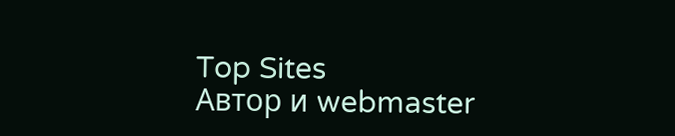Top Sites
Автор и webmaster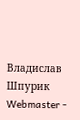Владислав Шпурик   Webmaster -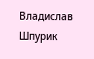Владислав Шпурик